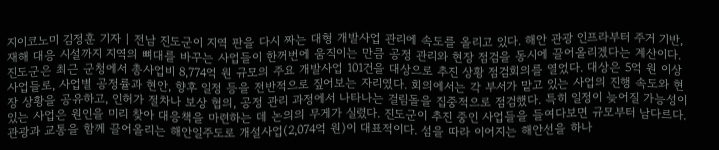지이코노미 김정훈 기자 | 전남 진도군이 지역 판을 다시 짜는 대형 개발사업 관리에 속도를 올리고 있다. 해안 관광 인프라부터 주거 기반, 재해 대응 시설까지 지역의 뼈대를 바꾸는 사업들이 한꺼번에 움직이는 만큼 공정 관리와 현장 점검을 동시에 끌어올리겠다는 계산이다. 진도군은 최근 군청에서 총사업비 8,774억 원 규모의 주요 개발사업 101건을 대상으로 추진 상황 점검회의를 열었다. 대상은 5억 원 이상 사업들로, 사업별 공정률과 현안, 향후 일정 등을 전반적으로 짚어보는 자리였다. 회의에서는 각 부서가 맡고 있는 사업의 진행 속도와 현장 상황을 공유하고, 인허가 절차나 보상 협의, 공정 관리 과정에서 나타나는 걸림돌을 집중적으로 점검했다. 특히 일정이 늦어질 가능성이 있는 사업은 원인을 미리 찾아 대응책을 마련하는 데 논의의 무게가 실렸다. 진도군이 추진 중인 사업들을 들여다보면 규모부터 남다르다. 관광과 교통을 함께 끌어올리는 해안일주도로 개설사업(2,074억 원)이 대표적이다. 섬을 따라 이어지는 해안선을 하나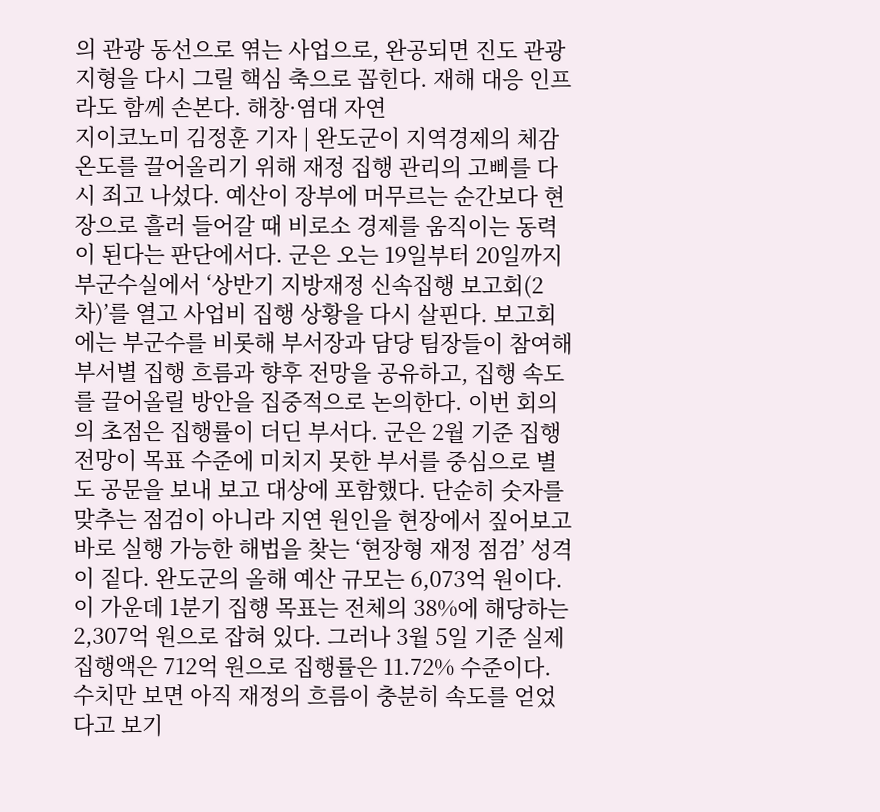의 관광 동선으로 엮는 사업으로, 완공되면 진도 관광 지형을 다시 그릴 핵심 축으로 꼽힌다. 재해 대응 인프라도 함께 손본다. 해창·염대 자연
지이코노미 김정훈 기자 | 완도군이 지역경제의 체감 온도를 끌어올리기 위해 재정 집행 관리의 고삐를 다시 죄고 나섰다. 예산이 장부에 머무르는 순간보다 현장으로 흘러 들어갈 때 비로소 경제를 움직이는 동력이 된다는 판단에서다. 군은 오는 19일부터 20일까지 부군수실에서 ‘상반기 지방재정 신속집행 보고회(2차)’를 열고 사업비 집행 상황을 다시 살핀다. 보고회에는 부군수를 비롯해 부서장과 담당 팀장들이 참여해 부서별 집행 흐름과 향후 전망을 공유하고, 집행 속도를 끌어올릴 방안을 집중적으로 논의한다. 이번 회의의 초점은 집행률이 더딘 부서다. 군은 2월 기준 집행 전망이 목표 수준에 미치지 못한 부서를 중심으로 별도 공문을 보내 보고 대상에 포함했다. 단순히 숫자를 맞추는 점검이 아니라 지연 원인을 현장에서 짚어보고 바로 실행 가능한 해법을 찾는 ‘현장형 재정 점검’ 성격이 짙다. 완도군의 올해 예산 규모는 6,073억 원이다. 이 가운데 1분기 집행 목표는 전체의 38%에 해당하는 2,307억 원으로 잡혀 있다. 그러나 3월 5일 기준 실제 집행액은 712억 원으로 집행률은 11.72% 수준이다. 수치만 보면 아직 재정의 흐름이 충분히 속도를 얻었다고 보기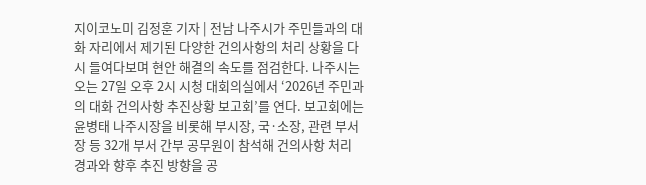지이코노미 김정훈 기자 | 전남 나주시가 주민들과의 대화 자리에서 제기된 다양한 건의사항의 처리 상황을 다시 들여다보며 현안 해결의 속도를 점검한다. 나주시는 오는 27일 오후 2시 시청 대회의실에서 ‘2026년 주민과의 대화 건의사항 추진상황 보고회’를 연다. 보고회에는 윤병태 나주시장을 비롯해 부시장, 국·소장, 관련 부서장 등 32개 부서 간부 공무원이 참석해 건의사항 처리 경과와 향후 추진 방향을 공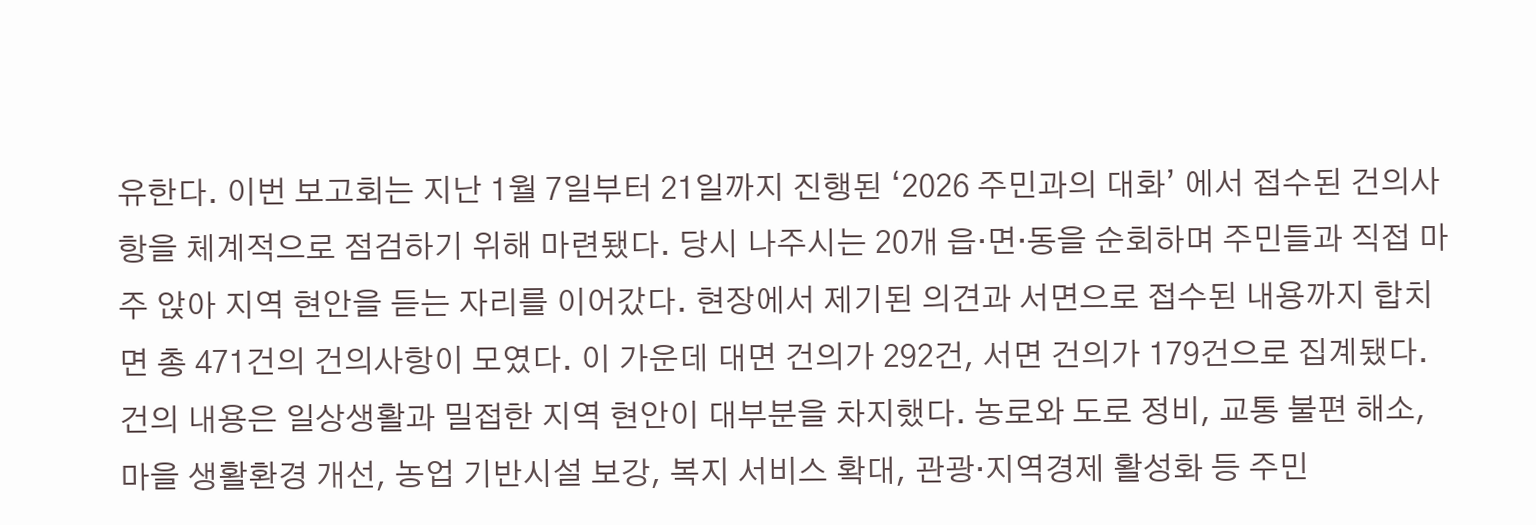유한다. 이번 보고회는 지난 1월 7일부터 21일까지 진행된 ‘2026 주민과의 대화’ 에서 접수된 건의사항을 체계적으로 점검하기 위해 마련됐다. 당시 나주시는 20개 읍·면·동을 순회하며 주민들과 직접 마주 앉아 지역 현안을 듣는 자리를 이어갔다. 현장에서 제기된 의견과 서면으로 접수된 내용까지 합치면 총 471건의 건의사항이 모였다. 이 가운데 대면 건의가 292건, 서면 건의가 179건으로 집계됐다. 건의 내용은 일상생활과 밀접한 지역 현안이 대부분을 차지했다. 농로와 도로 정비, 교통 불편 해소, 마을 생활환경 개선, 농업 기반시설 보강, 복지 서비스 확대, 관광·지역경제 활성화 등 주민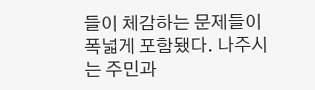들이 체감하는 문제들이 폭넓게 포함됐다. 나주시는 주민과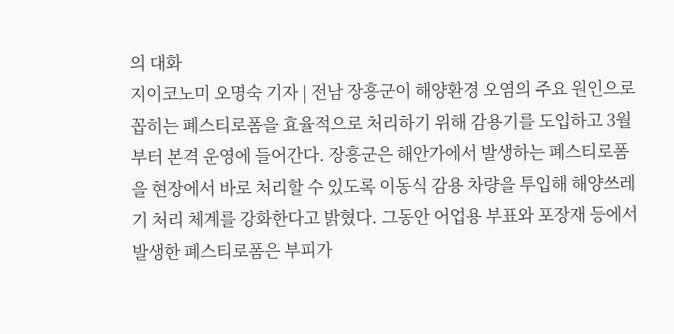의 대화
지이코노미 오명숙 기자 | 전남 장흥군이 해양환경 오염의 주요 원인으로 꼽히는 폐스티로폼을 효율적으로 처리하기 위해 감용기를 도입하고 3월부터 본격 운영에 들어간다. 장흥군은 해안가에서 발생하는 폐스티로폼을 현장에서 바로 처리할 수 있도록 이동식 감용 차량을 투입해 해양쓰레기 처리 체계를 강화한다고 밝혔다. 그동안 어업용 부표와 포장재 등에서 발생한 폐스티로폼은 부피가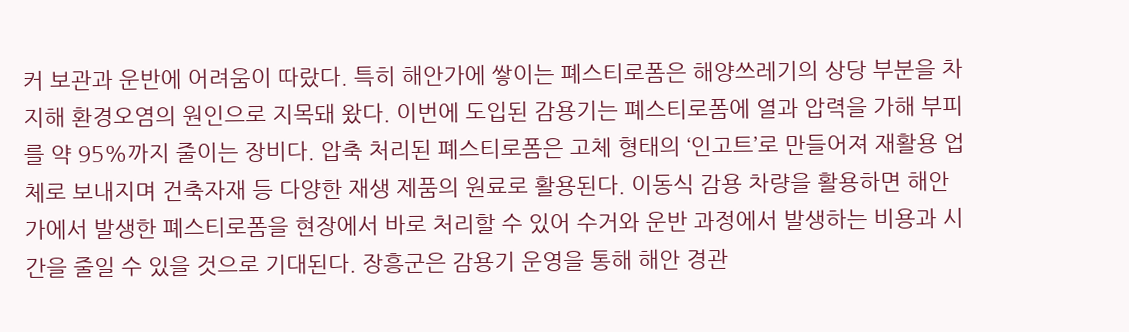커 보관과 운반에 어려움이 따랐다. 특히 해안가에 쌓이는 폐스티로폼은 해양쓰레기의 상당 부분을 차지해 환경오염의 원인으로 지목돼 왔다. 이번에 도입된 감용기는 폐스티로폼에 열과 압력을 가해 부피를 약 95%까지 줄이는 장비다. 압축 처리된 폐스티로폼은 고체 형태의 ‘인고트’로 만들어져 재활용 업체로 보내지며 건축자재 등 다양한 재생 제품의 원료로 활용된다. 이동식 감용 차량을 활용하면 해안가에서 발생한 폐스티로폼을 현장에서 바로 처리할 수 있어 수거와 운반 과정에서 발생하는 비용과 시간을 줄일 수 있을 것으로 기대된다. 장흥군은 감용기 운영을 통해 해안 경관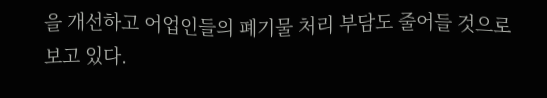을 개선하고 어업인들의 폐기물 처리 부담도 줄어들 것으로 보고 있다.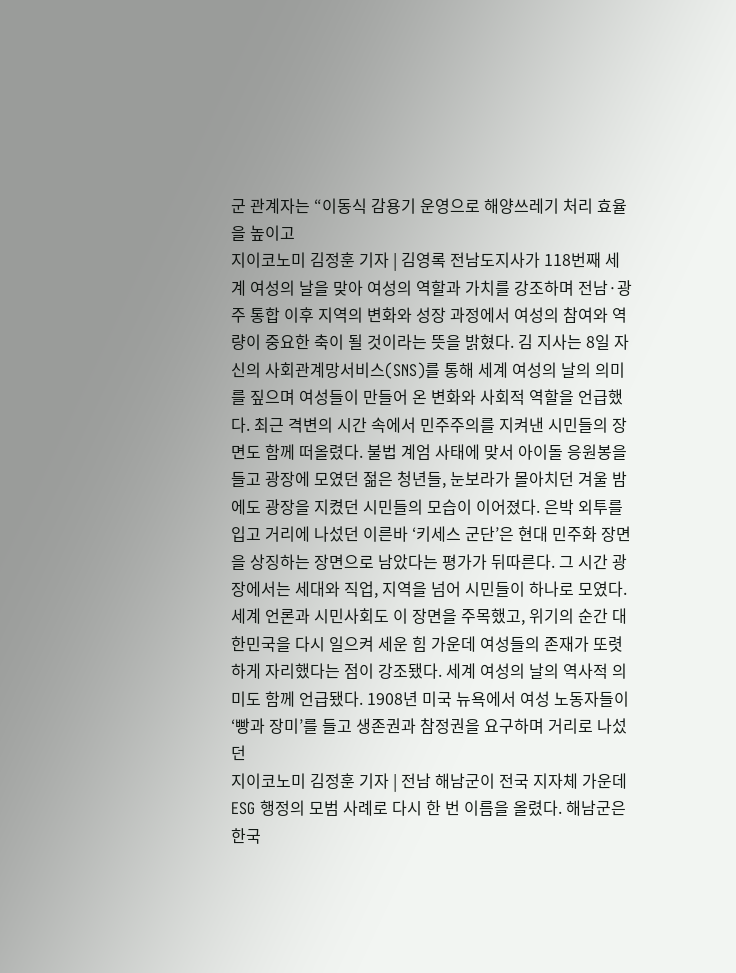군 관계자는 “이동식 감용기 운영으로 해양쓰레기 처리 효율을 높이고
지이코노미 김정훈 기자 | 김영록 전남도지사가 118번째 세계 여성의 날을 맞아 여성의 역할과 가치를 강조하며 전남·광주 통합 이후 지역의 변화와 성장 과정에서 여성의 참여와 역량이 중요한 축이 될 것이라는 뜻을 밝혔다. 김 지사는 8일 자신의 사회관계망서비스(SNS)를 통해 세계 여성의 날의 의미를 짚으며 여성들이 만들어 온 변화와 사회적 역할을 언급했다. 최근 격변의 시간 속에서 민주주의를 지켜낸 시민들의 장면도 함께 떠올렸다. 불법 계엄 사태에 맞서 아이돌 응원봉을 들고 광장에 모였던 젊은 청년들, 눈보라가 몰아치던 겨울 밤에도 광장을 지켰던 시민들의 모습이 이어졌다. 은박 외투를 입고 거리에 나섰던 이른바 ‘키세스 군단’은 현대 민주화 장면을 상징하는 장면으로 남았다는 평가가 뒤따른다. 그 시간 광장에서는 세대와 직업, 지역을 넘어 시민들이 하나로 모였다. 세계 언론과 시민사회도 이 장면을 주목했고, 위기의 순간 대한민국을 다시 일으켜 세운 힘 가운데 여성들의 존재가 또렷하게 자리했다는 점이 강조됐다. 세계 여성의 날의 역사적 의미도 함께 언급됐다. 1908년 미국 뉴욕에서 여성 노동자들이 ‘빵과 장미’를 들고 생존권과 참정권을 요구하며 거리로 나섰던
지이코노미 김정훈 기자 | 전남 해남군이 전국 지자체 가운데 ESG 행정의 모범 사례로 다시 한 번 이름을 올렸다. 해남군은 한국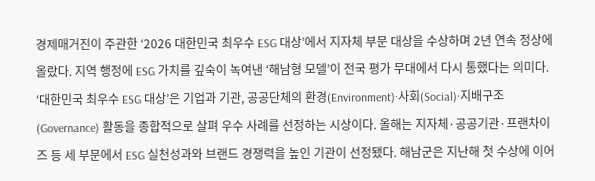경제매거진이 주관한 ‘2026 대한민국 최우수 ESG 대상’에서 지자체 부문 대상을 수상하며 2년 연속 정상에 올랐다. 지역 행정에 ESG 가치를 깊숙이 녹여낸 ‘해남형 모델’이 전국 평가 무대에서 다시 통했다는 의미다. ‘대한민국 최우수 ESG 대상’은 기업과 기관, 공공단체의 환경(Environment)·사회(Social)·지배구조(Governance) 활동을 종합적으로 살펴 우수 사례를 선정하는 시상이다. 올해는 지자체·공공기관·프랜차이즈 등 세 부문에서 ESG 실천성과와 브랜드 경쟁력을 높인 기관이 선정됐다. 해남군은 지난해 첫 수상에 이어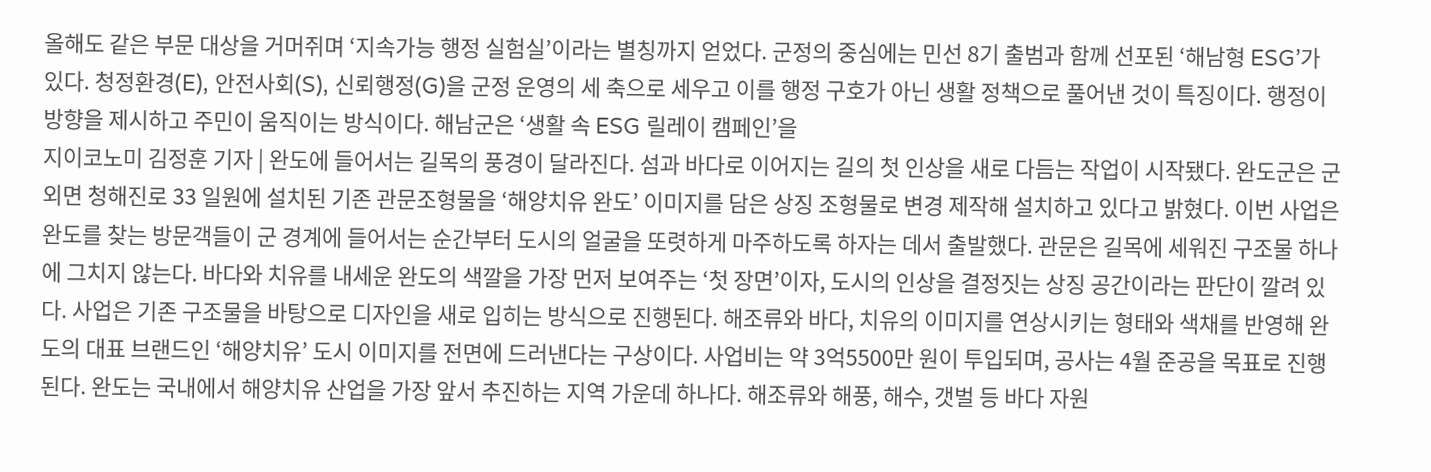올해도 같은 부문 대상을 거머쥐며 ‘지속가능 행정 실험실’이라는 별칭까지 얻었다. 군정의 중심에는 민선 8기 출범과 함께 선포된 ‘해남형 ESG’가 있다. 청정환경(E), 안전사회(S), 신뢰행정(G)을 군정 운영의 세 축으로 세우고 이를 행정 구호가 아닌 생활 정책으로 풀어낸 것이 특징이다. 행정이 방향을 제시하고 주민이 움직이는 방식이다. 해남군은 ‘생활 속 ESG 릴레이 캠페인’을
지이코노미 김정훈 기자 | 완도에 들어서는 길목의 풍경이 달라진다. 섬과 바다로 이어지는 길의 첫 인상을 새로 다듬는 작업이 시작됐다. 완도군은 군외면 청해진로 33 일원에 설치된 기존 관문조형물을 ‘해양치유 완도’ 이미지를 담은 상징 조형물로 변경 제작해 설치하고 있다고 밝혔다. 이번 사업은 완도를 찾는 방문객들이 군 경계에 들어서는 순간부터 도시의 얼굴을 또렷하게 마주하도록 하자는 데서 출발했다. 관문은 길목에 세워진 구조물 하나에 그치지 않는다. 바다와 치유를 내세운 완도의 색깔을 가장 먼저 보여주는 ‘첫 장면’이자, 도시의 인상을 결정짓는 상징 공간이라는 판단이 깔려 있다. 사업은 기존 구조물을 바탕으로 디자인을 새로 입히는 방식으로 진행된다. 해조류와 바다, 치유의 이미지를 연상시키는 형태와 색채를 반영해 완도의 대표 브랜드인 ‘해양치유’ 도시 이미지를 전면에 드러낸다는 구상이다. 사업비는 약 3억5500만 원이 투입되며, 공사는 4월 준공을 목표로 진행된다. 완도는 국내에서 해양치유 산업을 가장 앞서 추진하는 지역 가운데 하나다. 해조류와 해풍, 해수, 갯벌 등 바다 자원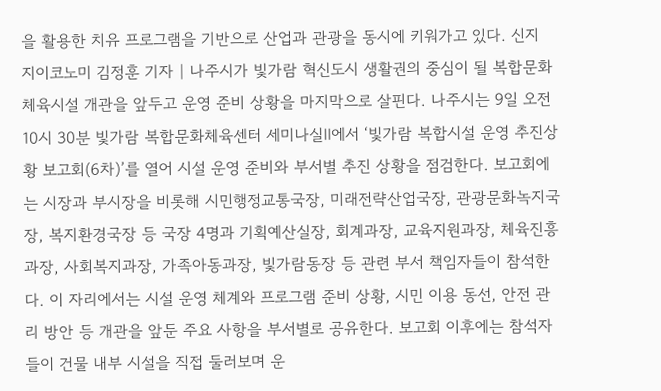을 활용한 치유 프로그램을 기반으로 산업과 관광을 동시에 키워가고 있다. 신지
지이코노미 김정훈 기자 | 나주시가 빛가람 혁신도시 생활권의 중심이 될 복합문화체육시설 개관을 앞두고 운영 준비 상황을 마지막으로 살핀다. 나주시는 9일 오전 10시 30분 빛가람 복합문화체육센터 세미나실Ⅱ에서 ‘빛가람 복합시설 운영 추진상황 보고회(6차)’를 열어 시설 운영 준비와 부서별 추진 상황을 점검한다. 보고회에는 시장과 부시장을 비롯해 시민행정교통국장, 미래전략산업국장, 관광문화녹지국장, 복지환경국장 등 국장 4명과 기획예산실장, 회계과장, 교육지원과장, 체육진흥과장, 사회복지과장, 가족아동과장, 빛가람동장 등 관련 부서 책임자들이 참석한다. 이 자리에서는 시설 운영 체계와 프로그램 준비 상황, 시민 이용 동선, 안전 관리 방안 등 개관을 앞둔 주요 사항을 부서별로 공유한다. 보고회 이후에는 참석자들이 건물 내부 시설을 직접 둘러보며 운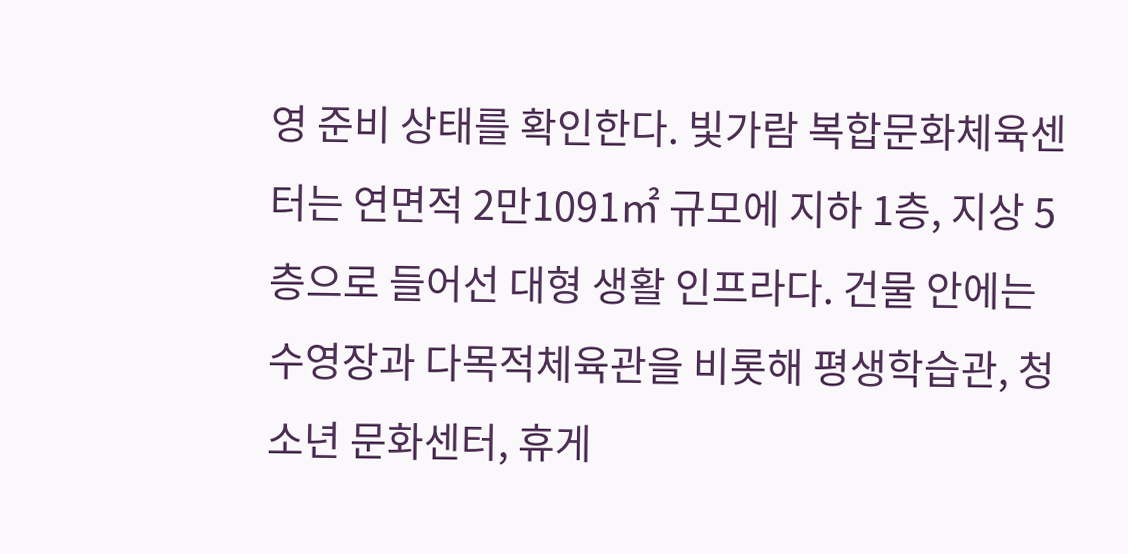영 준비 상태를 확인한다. 빛가람 복합문화체육센터는 연면적 2만1091㎡ 규모에 지하 1층, 지상 5층으로 들어선 대형 생활 인프라다. 건물 안에는 수영장과 다목적체육관을 비롯해 평생학습관, 청소년 문화센터, 휴게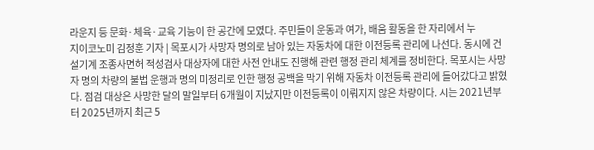라운지 등 문화·체육·교육 기능이 한 공간에 모였다. 주민들이 운동과 여가, 배움 활동을 한 자리에서 누
지이코노미 김정훈 기자 | 목포시가 사망자 명의로 남아 있는 자동차에 대한 이전등록 관리에 나선다. 동시에 건설기계 조종사면허 적성검사 대상자에 대한 사전 안내도 진행해 관련 행정 관리 체계를 정비한다. 목포시는 사망자 명의 차량의 불법 운행과 명의 미정리로 인한 행정 공백을 막기 위해 자동차 이전등록 관리에 들어갔다고 밝혔다. 점검 대상은 사망한 달의 말일부터 6개월이 지났지만 이전등록이 이뤄지지 않은 차량이다. 시는 2021년부터 2025년까지 최근 5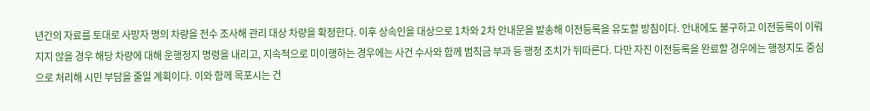년간의 자료를 토대로 사망자 명의 차량을 전수 조사해 관리 대상 차량을 확정한다. 이후 상속인을 대상으로 1차와 2차 안내문을 발송해 이전등록을 유도할 방침이다. 안내에도 불구하고 이전등록이 이뤄지지 않을 경우 해당 차량에 대해 운행정지 명령을 내리고, 지속적으로 미이행하는 경우에는 사건 수사와 함께 범칙금 부과 등 행정 조치가 뒤따른다. 다만 자진 이전등록을 완료할 경우에는 행정지도 중심으로 처리해 시민 부담을 줄일 계획이다. 이와 함께 목포시는 건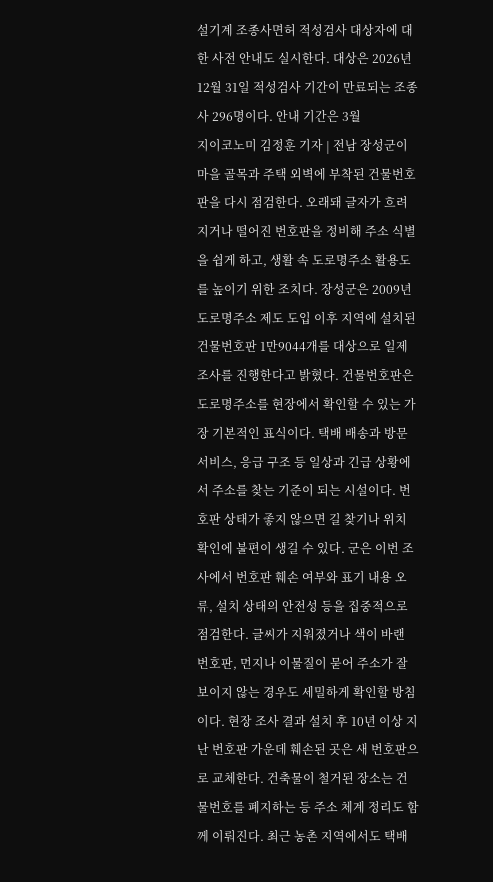설기계 조종사면허 적성검사 대상자에 대한 사전 안내도 실시한다. 대상은 2026년 12월 31일 적성검사 기간이 만료되는 조종사 296명이다. 안내 기간은 3월
지이코노미 김정훈 기자 | 전남 장성군이 마을 골목과 주택 외벽에 부착된 건물번호판을 다시 점검한다. 오래돼 글자가 흐려지거나 떨어진 번호판을 정비해 주소 식별을 쉽게 하고, 생활 속 도로명주소 활용도를 높이기 위한 조치다. 장성군은 2009년 도로명주소 제도 도입 이후 지역에 설치된 건물번호판 1만9044개를 대상으로 일제 조사를 진행한다고 밝혔다. 건물번호판은 도로명주소를 현장에서 확인할 수 있는 가장 기본적인 표식이다. 택배 배송과 방문 서비스, 응급 구조 등 일상과 긴급 상황에서 주소를 찾는 기준이 되는 시설이다. 번호판 상태가 좋지 않으면 길 찾기나 위치 확인에 불편이 생길 수 있다. 군은 이번 조사에서 번호판 훼손 여부와 표기 내용 오류, 설치 상태의 안전성 등을 집중적으로 점검한다. 글씨가 지워졌거나 색이 바랜 번호판, 먼지나 이물질이 묻어 주소가 잘 보이지 않는 경우도 세밀하게 확인할 방침이다. 현장 조사 결과 설치 후 10년 이상 지난 번호판 가운데 훼손된 곳은 새 번호판으로 교체한다. 건축물이 철거된 장소는 건물번호를 폐지하는 등 주소 체계 정리도 함께 이뤄진다. 최근 농촌 지역에서도 택배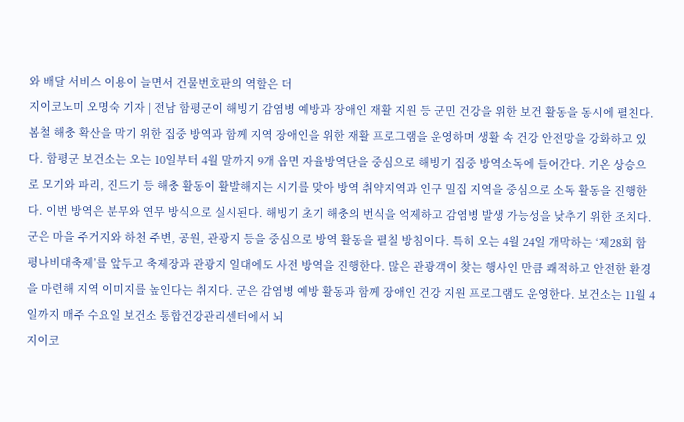와 배달 서비스 이용이 늘면서 건물번호판의 역할은 더
지이코노미 오명숙 기자 | 전남 함평군이 해빙기 감염병 예방과 장애인 재활 지원 등 군민 건강을 위한 보건 활동을 동시에 펼친다. 봄철 해충 확산을 막기 위한 집중 방역과 함께 지역 장애인을 위한 재활 프로그램을 운영하며 생활 속 건강 안전망을 강화하고 있다. 함평군 보건소는 오는 10일부터 4월 말까지 9개 읍면 자율방역단을 중심으로 해빙기 집중 방역소독에 들어간다. 기온 상승으로 모기와 파리, 진드기 등 해충 활동이 활발해지는 시기를 맞아 방역 취약지역과 인구 밀집 지역을 중심으로 소독 활동을 진행한다. 이번 방역은 분무와 연무 방식으로 실시된다. 해빙기 초기 해충의 번식을 억제하고 감염병 발생 가능성을 낮추기 위한 조치다. 군은 마을 주거지와 하천 주변, 공원, 관광지 등을 중심으로 방역 활동을 펼칠 방침이다. 특히 오는 4월 24일 개막하는 ‘제28회 함평나비대축제’를 앞두고 축제장과 관광지 일대에도 사전 방역을 진행한다. 많은 관광객이 찾는 행사인 만큼 쾌적하고 안전한 환경을 마련해 지역 이미지를 높인다는 취지다. 군은 감염병 예방 활동과 함께 장애인 건강 지원 프로그램도 운영한다. 보건소는 11월 4일까지 매주 수요일 보건소 통합건강관리센터에서 뇌
지이코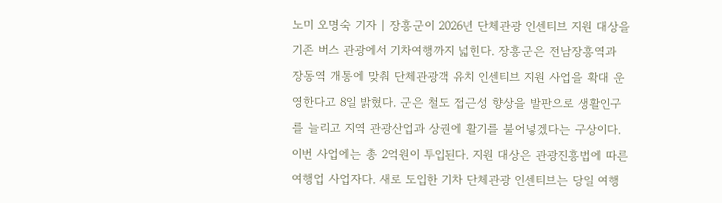노미 오명숙 기자 | 장흥군이 2026년 단체관광 인센티브 지원 대상을 기존 버스 관광에서 기차여행까지 넓힌다. 장흥군은 전남장흥역과 장동역 개통에 맞춰 단체관광객 유치 인센티브 지원 사업을 확대 운영한다고 8일 밝혔다. 군은 철도 접근성 향상을 발판으로 생활인구를 늘리고 지역 관광산업과 상권에 활기를 불어넣겠다는 구상이다. 이번 사업에는 총 2억원이 투입된다. 지원 대상은 관광진흥법에 따른 여행업 사업자다. 새로 도입한 기차 단체관광 인센티브는 당일 여행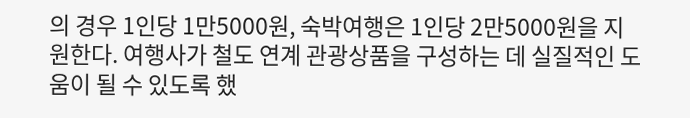의 경우 1인당 1만5000원, 숙박여행은 1인당 2만5000원을 지원한다. 여행사가 철도 연계 관광상품을 구성하는 데 실질적인 도움이 될 수 있도록 했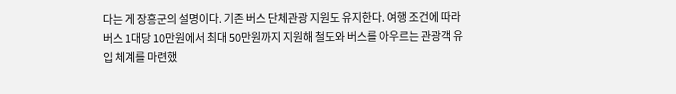다는 게 장흥군의 설명이다. 기존 버스 단체관광 지원도 유지한다. 여행 조건에 따라 버스 1대당 10만원에서 최대 50만원까지 지원해 철도와 버스를 아우르는 관광객 유입 체계를 마련했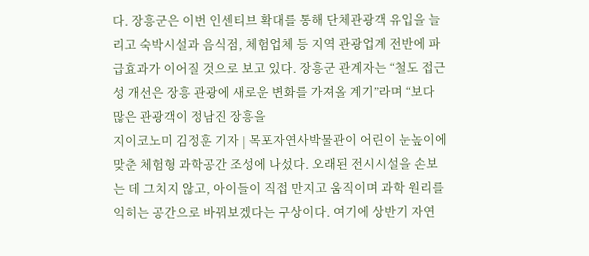다. 장흥군은 이번 인센티브 확대를 통해 단체관광객 유입을 늘리고 숙박시설과 음식점, 체험업체 등 지역 관광업계 전반에 파급효과가 이어질 것으로 보고 있다. 장흥군 관계자는 “철도 접근성 개선은 장흥 관광에 새로운 변화를 가져올 계기”라며 “보다 많은 관광객이 정남진 장흥을
지이코노미 김정훈 기자 | 목포자연사박물관이 어린이 눈높이에 맞춘 체험형 과학공간 조성에 나섰다. 오래된 전시시설을 손보는 데 그치지 않고, 아이들이 직접 만지고 움직이며 과학 원리를 익히는 공간으로 바꿔보겠다는 구상이다. 여기에 상반기 자연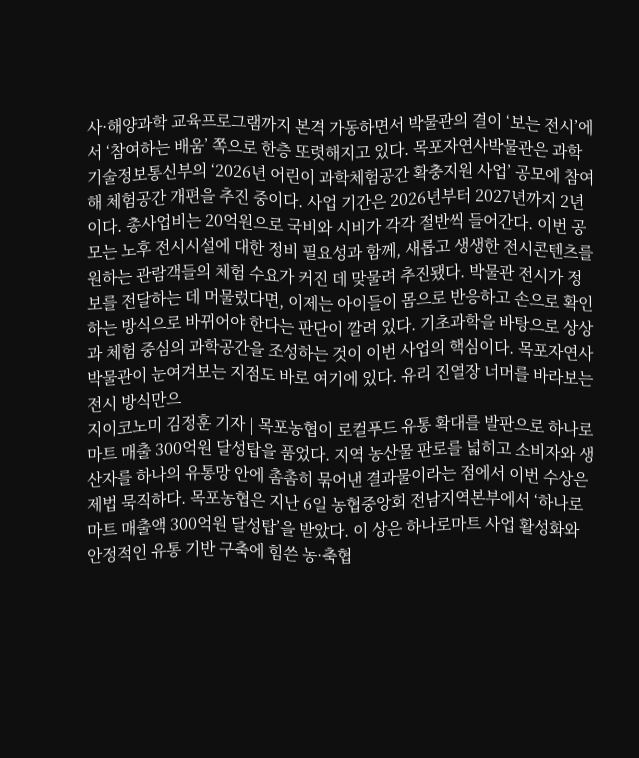사·해양과학 교육프로그램까지 본격 가동하면서 박물관의 결이 ‘보는 전시’에서 ‘참여하는 배움’ 쪽으로 한층 또렷해지고 있다. 목포자연사박물관은 과학기술정보통신부의 ‘2026년 어린이 과학체험공간 확충지원 사업’ 공모에 참여해 체험공간 개편을 추진 중이다. 사업 기간은 2026년부터 2027년까지 2년이다. 총사업비는 20억원으로 국비와 시비가 각각 절반씩 들어간다. 이번 공모는 노후 전시시설에 대한 정비 필요성과 함께, 새롭고 생생한 전시콘텐츠를 원하는 관람객들의 체험 수요가 커진 데 맞물려 추진됐다. 박물관 전시가 정보를 전달하는 데 머물렀다면, 이제는 아이들이 몸으로 반응하고 손으로 확인하는 방식으로 바뀌어야 한다는 판단이 깔려 있다. 기초과학을 바탕으로 상상과 체험 중심의 과학공간을 조성하는 것이 이번 사업의 핵심이다. 목포자연사박물관이 눈여겨보는 지점도 바로 여기에 있다. 유리 진열장 너머를 바라보는 전시 방식만으
지이코노미 김정훈 기자 | 목포농협이 로컬푸드 유통 확대를 발판으로 하나로마트 매출 300억원 달성탑을 품었다. 지역 농산물 판로를 넓히고 소비자와 생산자를 하나의 유통망 안에 촘촘히 묶어낸 결과물이라는 점에서 이번 수상은 제법 묵직하다. 목포농협은 지난 6일 농협중앙회 전남지역본부에서 ‘하나로마트 매출액 300억원 달성탑’을 받았다. 이 상은 하나로마트 사업 활성화와 안정적인 유통 기반 구축에 힘쓴 농·축협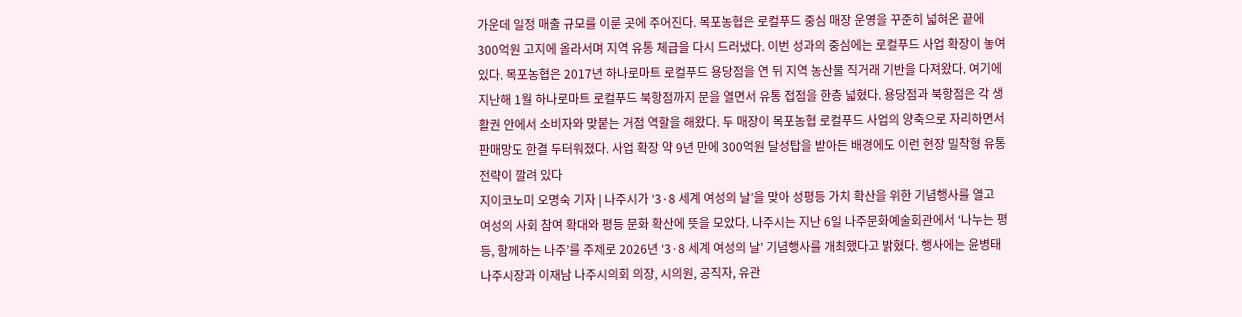가운데 일정 매출 규모를 이룬 곳에 주어진다. 목포농협은 로컬푸드 중심 매장 운영을 꾸준히 넓혀온 끝에 300억원 고지에 올라서며 지역 유통 체급을 다시 드러냈다. 이번 성과의 중심에는 로컬푸드 사업 확장이 놓여 있다. 목포농협은 2017년 하나로마트 로컬푸드 용당점을 연 뒤 지역 농산물 직거래 기반을 다져왔다. 여기에 지난해 1월 하나로마트 로컬푸드 북항점까지 문을 열면서 유통 접점을 한층 넓혔다. 용당점과 북항점은 각 생활권 안에서 소비자와 맞붙는 거점 역할을 해왔다. 두 매장이 목포농협 로컬푸드 사업의 양축으로 자리하면서 판매망도 한결 두터워졌다. 사업 확장 약 9년 만에 300억원 달성탑을 받아든 배경에도 이런 현장 밀착형 유통 전략이 깔려 있다
지이코노미 오명숙 기자 | 나주시가 ‘3·8 세계 여성의 날’을 맞아 성평등 가치 확산을 위한 기념행사를 열고 여성의 사회 참여 확대와 평등 문화 확산에 뜻을 모았다. 나주시는 지난 6일 나주문화예술회관에서 ‘나누는 평등, 함께하는 나주’를 주제로 2026년 ‘3·8 세계 여성의 날’ 기념행사를 개최했다고 밝혔다. 행사에는 윤병태 나주시장과 이재남 나주시의회 의장, 시의원, 공직자, 유관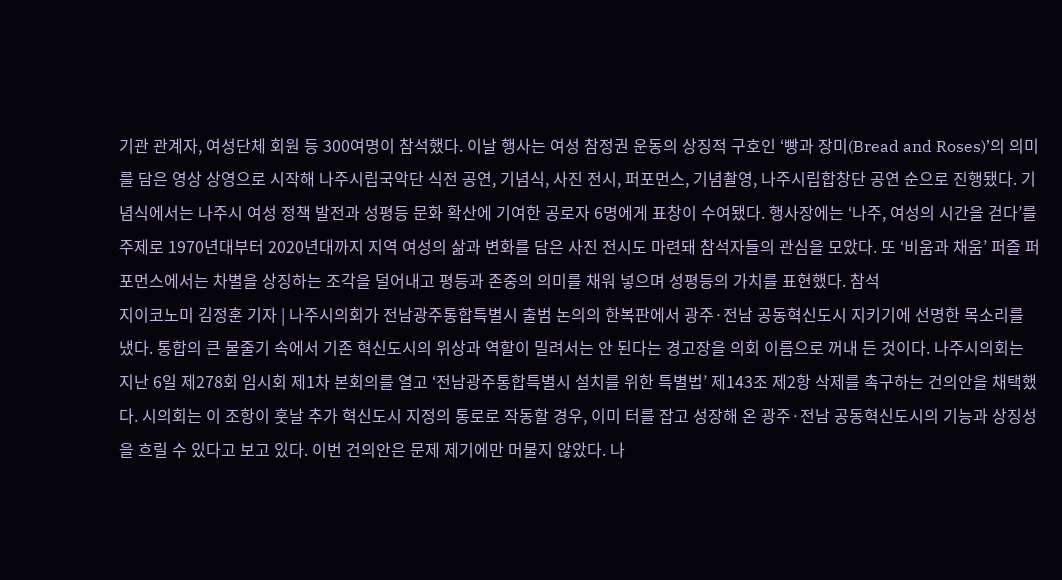기관 관계자, 여성단체 회원 등 300여명이 참석했다. 이날 행사는 여성 참정권 운동의 상징적 구호인 ‘빵과 장미(Bread and Roses)’의 의미를 담은 영상 상영으로 시작해 나주시립국악단 식전 공연, 기념식, 사진 전시, 퍼포먼스, 기념촬영, 나주시립합창단 공연 순으로 진행됐다. 기념식에서는 나주시 여성 정책 발전과 성평등 문화 확산에 기여한 공로자 6명에게 표창이 수여됐다. 행사장에는 ‘나주, 여성의 시간을 걷다’를 주제로 1970년대부터 2020년대까지 지역 여성의 삶과 변화를 담은 사진 전시도 마련돼 참석자들의 관심을 모았다. 또 ‘비움과 채움’ 퍼즐 퍼포먼스에서는 차별을 상징하는 조각을 덜어내고 평등과 존중의 의미를 채워 넣으며 성평등의 가치를 표현했다. 참석
지이코노미 김정훈 기자 | 나주시의회가 전남광주통합특별시 출범 논의의 한복판에서 광주·전남 공동혁신도시 지키기에 선명한 목소리를 냈다. 통합의 큰 물줄기 속에서 기존 혁신도시의 위상과 역할이 밀려서는 안 된다는 경고장을 의회 이름으로 꺼내 든 것이다. 나주시의회는 지난 6일 제278회 임시회 제1차 본회의를 열고 ‘전남광주통합특별시 설치를 위한 특별법’ 제143조 제2항 삭제를 촉구하는 건의안을 채택했다. 시의회는 이 조항이 훗날 추가 혁신도시 지정의 통로로 작동할 경우, 이미 터를 잡고 성장해 온 광주·전남 공동혁신도시의 기능과 상징성을 흐릴 수 있다고 보고 있다. 이번 건의안은 문제 제기에만 머물지 않았다. 나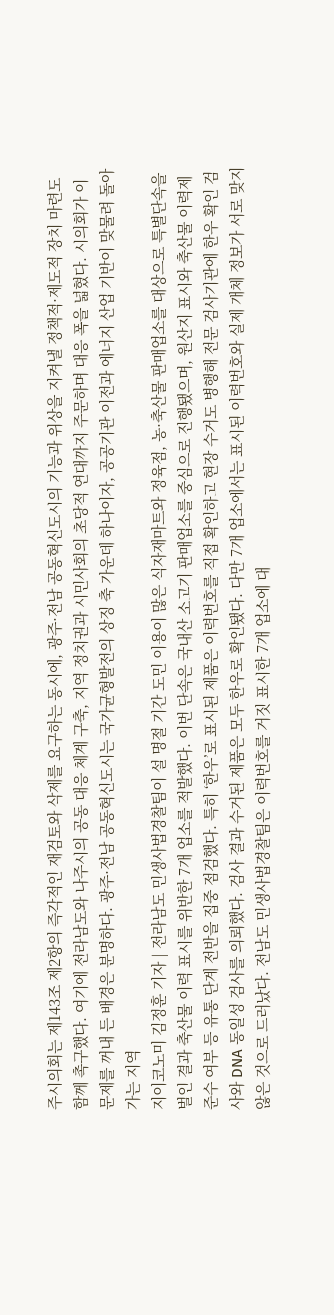주시의회는 제143조 제2항의 즉각적인 재검토와 삭제를 요구하는 동시에, 광주·전남 공동혁신도시의 기능과 위상을 지켜낼 정책적·제도적 장치 마련도 함께 촉구했다. 여기에 전라남도와 나주시의 공동 대응 체계 구축, 지역 정치권과 시민사회의 초당적 연대까지 주문하며 대응 폭을 넓혔다. 시의회가 이 문제를 꺼내 든 배경은 분명하다. 광주·전남 공동혁신도시는 국가균형발전의 상징 축 가운데 하나이자, 공공기관 이전과 에너지 산업 기반이 맞물려 돌아가는 지역
지이코노미 김정훈 기자 | 전라남도 민생사법경찰팀이 설 명절 기간 도민 이용이 많은 식자재마트와 정육점, 농·축산물 판매업소를 대상으로 특별단속을 벌인 결과 축산물 이력 표시를 위반한 7개 업소를 적발했다. 이번 단속은 국내산 소고기 판매업소를 중심으로 진행됐으며, 원산지 표시와 축산물 이력제 준수 여부 등 유통 단계 전반을 집중 점검했다. 특히 ‘한우’로 표시된 제품은 이력번호를 직접 확인하고 현장 수거도 병행해 전문 검사기관에 한우 확인 검사와 DNA 동일성 검사를 의뢰했다. 검사 결과 수거된 제품은 모두 한우로 확인됐다. 다만 7개 업소에서는 표시된 이력번호와 실제 개체 정보가 서로 맞지 않은 것으로 드러났다. 전남도 민생사법경찰팀은 이력번호를 거짓 표시한 7개 업소에 대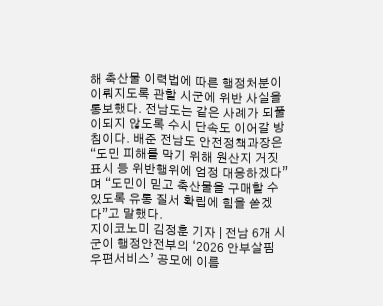해 축산물 이력법에 따른 행정처분이 이뤄지도록 관할 시군에 위반 사실을 통보했다. 전남도는 같은 사례가 되풀이되지 않도록 수시 단속도 이어갈 방침이다. 배준 전남도 안전정책과장은 “도민 피해를 막기 위해 원산지 거짓 표시 등 위반행위에 엄정 대응하겠다”며 “도민이 믿고 축산물을 구매할 수 있도록 유통 질서 확립에 힘을 쏟겠다”고 말했다.
지이코노미 김정훈 기자 | 전남 6개 시군이 행정안전부의 ‘2026 안부살핌 우편서비스’ 공모에 이름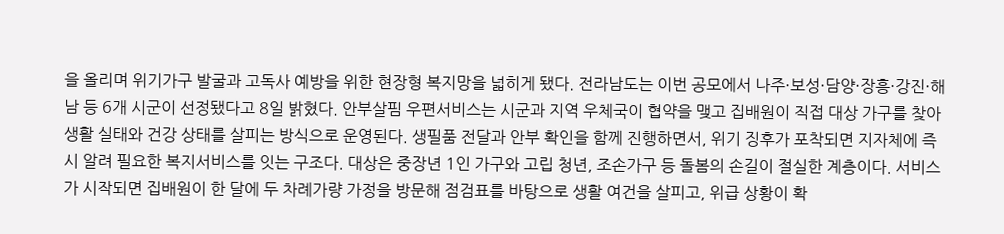을 올리며 위기가구 발굴과 고독사 예방을 위한 현장형 복지망을 넓히게 됐다. 전라남도는 이번 공모에서 나주·보성·담양·장흥·강진·해남 등 6개 시군이 선정됐다고 8일 밝혔다. 안부살핌 우편서비스는 시군과 지역 우체국이 협약을 맺고 집배원이 직접 대상 가구를 찾아 생활 실태와 건강 상태를 살피는 방식으로 운영된다. 생필품 전달과 안부 확인을 함께 진행하면서, 위기 징후가 포착되면 지자체에 즉시 알려 필요한 복지서비스를 잇는 구조다. 대상은 중장년 1인 가구와 고립 청년, 조손가구 등 돌봄의 손길이 절실한 계층이다. 서비스가 시작되면 집배원이 한 달에 두 차례가량 가정을 방문해 점검표를 바탕으로 생활 여건을 살피고, 위급 상황이 확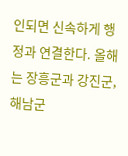인되면 신속하게 행정과 연결한다. 올해는 장흥군과 강진군, 해남군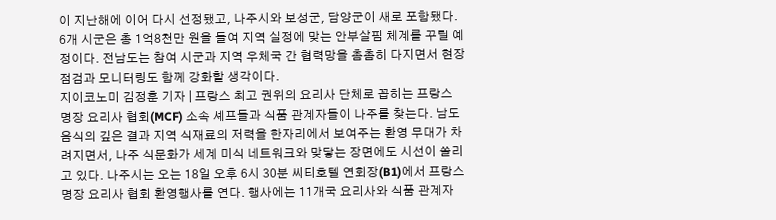이 지난해에 이어 다시 선정됐고, 나주시와 보성군, 담양군이 새로 포함됐다. 6개 시군은 총 1억8천만 원을 들여 지역 실정에 맞는 안부살핌 체계를 꾸릴 예정이다. 전남도는 참여 시군과 지역 우체국 간 협력망을 촘촘히 다지면서 현장 점검과 모니터링도 함께 강화할 생각이다.
지이코노미 김정훈 기자 | 프랑스 최고 권위의 요리사 단체로 꼽히는 프랑스 명장 요리사 협회(MCF) 소속 셰프들과 식품 관계자들이 나주를 찾는다. 남도 음식의 깊은 결과 지역 식재료의 저력을 한자리에서 보여주는 환영 무대가 차려지면서, 나주 식문화가 세계 미식 네트워크와 맞닿는 장면에도 시선이 쏠리고 있다. 나주시는 오는 18일 오후 6시 30분 씨티호텔 연회장(B1)에서 프랑스 명장 요리사 협회 환영행사를 연다. 행사에는 11개국 요리사와 식품 관계자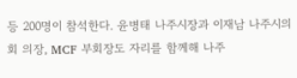등 200명이 참석한다. 윤병태 나주시장과 이재남 나주시의회 의장, MCF 부회장도 자리를 함께해 나주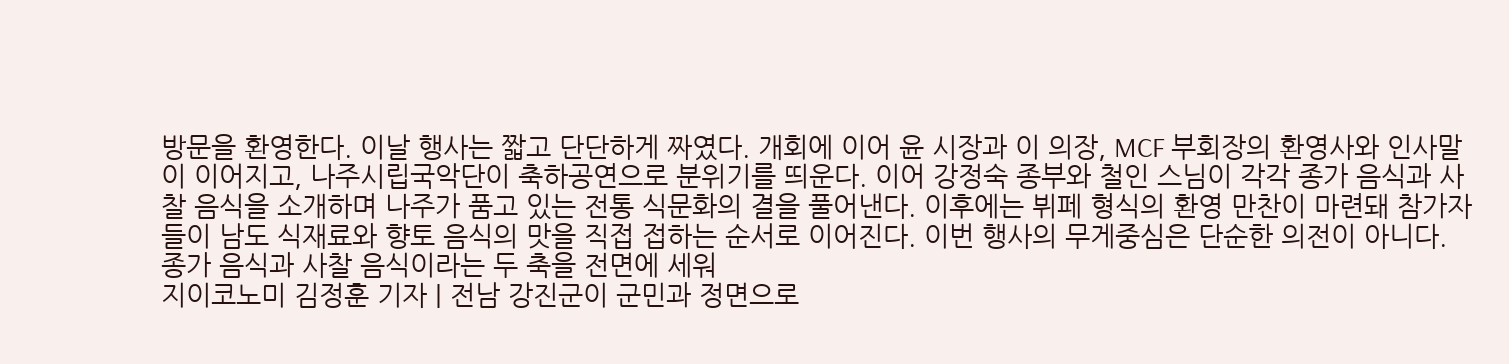방문을 환영한다. 이날 행사는 짧고 단단하게 짜였다. 개회에 이어 윤 시장과 이 의장, MCF 부회장의 환영사와 인사말이 이어지고, 나주시립국악단이 축하공연으로 분위기를 띄운다. 이어 강정숙 종부와 철인 스님이 각각 종가 음식과 사찰 음식을 소개하며 나주가 품고 있는 전통 식문화의 결을 풀어낸다. 이후에는 뷔페 형식의 환영 만찬이 마련돼 참가자들이 남도 식재료와 향토 음식의 맛을 직접 접하는 순서로 이어진다. 이번 행사의 무게중심은 단순한 의전이 아니다. 종가 음식과 사찰 음식이라는 두 축을 전면에 세워
지이코노미 김정훈 기자 | 전남 강진군이 군민과 정면으로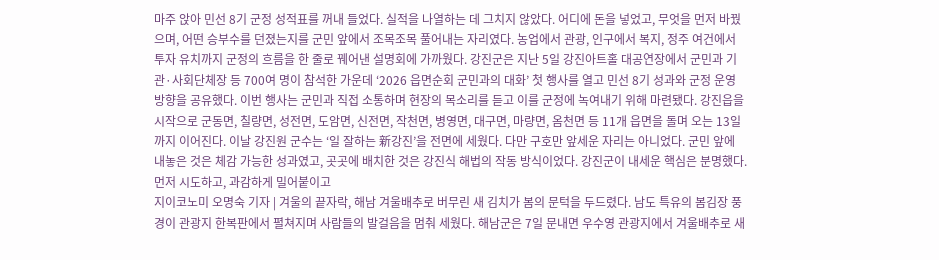마주 앉아 민선 8기 군정 성적표를 꺼내 들었다. 실적을 나열하는 데 그치지 않았다. 어디에 돈을 넣었고, 무엇을 먼저 바꿨으며, 어떤 승부수를 던졌는지를 군민 앞에서 조목조목 풀어내는 자리였다. 농업에서 관광, 인구에서 복지, 정주 여건에서 투자 유치까지 군정의 흐름을 한 줄로 꿰어낸 설명회에 가까웠다. 강진군은 지난 5일 강진아트홀 대공연장에서 군민과 기관·사회단체장 등 700여 명이 참석한 가운데 ‘2026 읍면순회 군민과의 대화’ 첫 행사를 열고 민선 8기 성과와 군정 운영 방향을 공유했다. 이번 행사는 군민과 직접 소통하며 현장의 목소리를 듣고 이를 군정에 녹여내기 위해 마련됐다. 강진읍을 시작으로 군동면, 칠량면, 성전면, 도암면, 신전면, 작천면, 병영면, 대구면, 마량면, 옴천면 등 11개 읍면을 돌며 오는 13일까지 이어진다. 이날 강진원 군수는 ‘일 잘하는 新강진’을 전면에 세웠다. 다만 구호만 앞세운 자리는 아니었다. 군민 앞에 내놓은 것은 체감 가능한 성과였고, 곳곳에 배치한 것은 강진식 해법의 작동 방식이었다. 강진군이 내세운 핵심은 분명했다. 먼저 시도하고, 과감하게 밀어붙이고
지이코노미 오명숙 기자 | 겨울의 끝자락, 해남 겨울배추로 버무린 새 김치가 봄의 문턱을 두드렸다. 남도 특유의 봄김장 풍경이 관광지 한복판에서 펼쳐지며 사람들의 발걸음을 멈춰 세웠다. 해남군은 7일 문내면 우수영 관광지에서 겨울배추로 새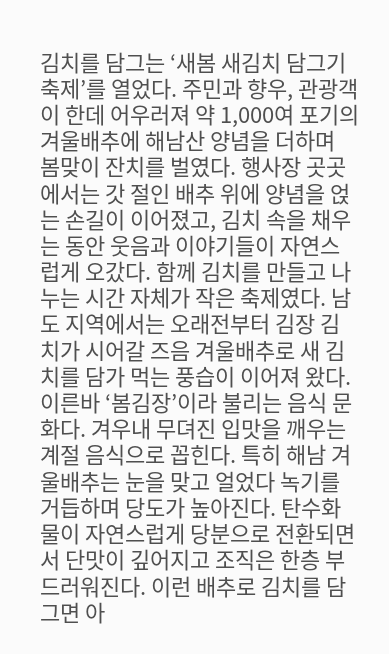김치를 담그는 ‘새봄 새김치 담그기 축제’를 열었다. 주민과 향우, 관광객이 한데 어우러져 약 1,000여 포기의 겨울배추에 해남산 양념을 더하며 봄맞이 잔치를 벌였다. 행사장 곳곳에서는 갓 절인 배추 위에 양념을 얹는 손길이 이어졌고, 김치 속을 채우는 동안 웃음과 이야기들이 자연스럽게 오갔다. 함께 김치를 만들고 나누는 시간 자체가 작은 축제였다. 남도 지역에서는 오래전부터 김장 김치가 시어갈 즈음 겨울배추로 새 김치를 담가 먹는 풍습이 이어져 왔다. 이른바 ‘봄김장’이라 불리는 음식 문화다. 겨우내 무뎌진 입맛을 깨우는 계절 음식으로 꼽힌다. 특히 해남 겨울배추는 눈을 맞고 얼었다 녹기를 거듭하며 당도가 높아진다. 탄수화물이 자연스럽게 당분으로 전환되면서 단맛이 깊어지고 조직은 한층 부드러워진다. 이런 배추로 김치를 담그면 아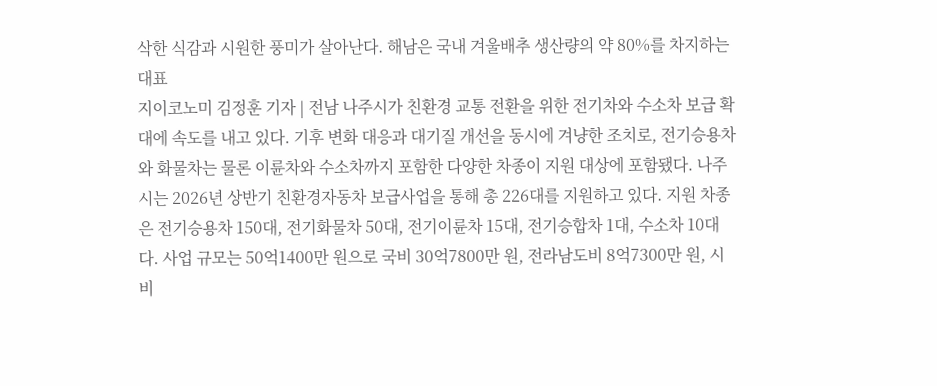삭한 식감과 시원한 풍미가 살아난다. 해남은 국내 겨울배추 생산량의 약 80%를 차지하는 대표
지이코노미 김정훈 기자 | 전남 나주시가 친환경 교통 전환을 위한 전기차와 수소차 보급 확대에 속도를 내고 있다. 기후 변화 대응과 대기질 개선을 동시에 겨냥한 조치로, 전기승용차와 화물차는 물론 이륜차와 수소차까지 포함한 다양한 차종이 지원 대상에 포함됐다. 나주시는 2026년 상반기 친환경자동차 보급사업을 통해 총 226대를 지원하고 있다. 지원 차종은 전기승용차 150대, 전기화물차 50대, 전기이륜차 15대, 전기승합차 1대, 수소차 10대다. 사업 규모는 50억1400만 원으로 국비 30억7800만 원, 전라남도비 8억7300만 원, 시비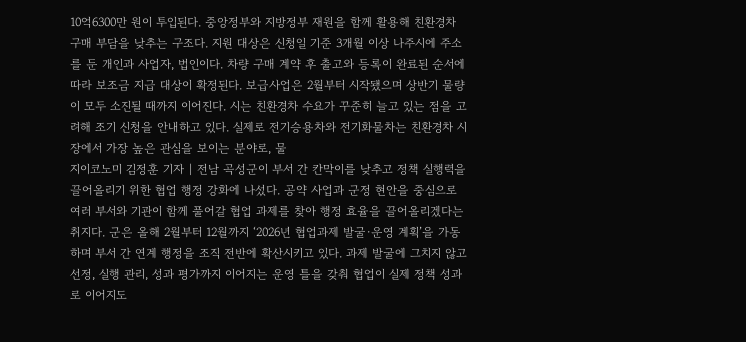10억6300만 원이 투입된다. 중앙정부와 지방정부 재원을 함께 활용해 친환경차 구매 부담을 낮추는 구조다. 지원 대상은 신청일 기준 3개월 이상 나주시에 주소를 둔 개인과 사업자, 법인이다. 차량 구매 계약 후 출고와 등록이 완료된 순서에 따라 보조금 지급 대상이 확정된다. 보급사업은 2월부터 시작됐으며 상반기 물량이 모두 소진될 때까지 이어진다. 시는 친환경차 수요가 꾸준히 늘고 있는 점을 고려해 조기 신청을 안내하고 있다. 실제로 전기승용차와 전기화물차는 친환경차 시장에서 가장 높은 관심을 보이는 분야로, 물
지이코노미 김정훈 기자 | 전남 곡성군이 부서 간 칸막이를 낮추고 정책 실행력을 끌어올리기 위한 협업 행정 강화에 나섰다. 공약 사업과 군정 현안을 중심으로 여러 부서와 기관이 함께 풀어갈 협업 과제를 찾아 행정 효율을 끌어올리겠다는 취지다. 군은 올해 2월부터 12월까지 ‘2026년 협업과제 발굴·운영 계획’을 가동하며 부서 간 연계 행정을 조직 전반에 확산시키고 있다. 과제 발굴에 그치지 않고 선정, 실행 관리, 성과 평가까지 이어지는 운영 틀을 갖춰 협업이 실제 정책 성과로 이어지도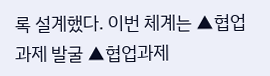록 설계했다. 이번 체계는 ▲협업과제 발굴 ▲협업과제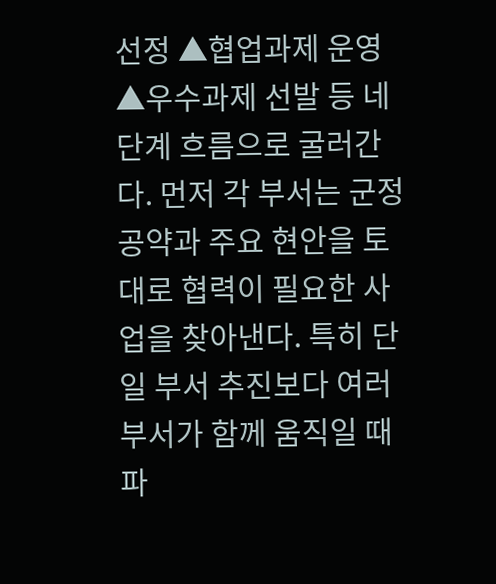선정 ▲협업과제 운영 ▲우수과제 선발 등 네 단계 흐름으로 굴러간다. 먼저 각 부서는 군정 공약과 주요 현안을 토대로 협력이 필요한 사업을 찾아낸다. 특히 단일 부서 추진보다 여러 부서가 함께 움직일 때 파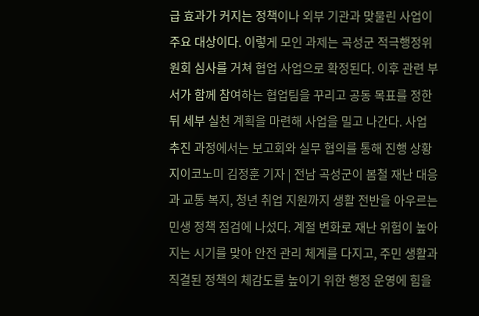급 효과가 커지는 정책이나 외부 기관과 맞물린 사업이 주요 대상이다. 이렇게 모인 과제는 곡성군 적극행정위원회 심사를 거쳐 협업 사업으로 확정된다. 이후 관련 부서가 함께 참여하는 협업팀을 꾸리고 공동 목표를 정한 뒤 세부 실천 계획을 마련해 사업을 밀고 나간다. 사업 추진 과정에서는 보고회와 실무 협의를 통해 진행 상황
지이코노미 김정훈 기자 | 전남 곡성군이 봄철 재난 대응과 교통 복지, 청년 취업 지원까지 생활 전반을 아우르는 민생 정책 점검에 나섰다. 계절 변화로 재난 위험이 높아지는 시기를 맞아 안전 관리 체계를 다지고, 주민 생활과 직결된 정책의 체감도를 높이기 위한 행정 운영에 힘을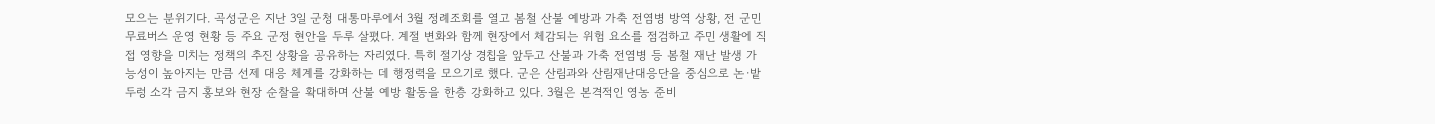모으는 분위기다. 곡성군은 지난 3일 군청 대통마루에서 3월 정례조회를 열고 봄철 산불 예방과 가축 전염병 방역 상황, 전 군민 무료버스 운영 현황 등 주요 군정 현안을 두루 살폈다. 계절 변화와 함께 현장에서 체감되는 위험 요소를 점검하고 주민 생활에 직접 영향을 미치는 정책의 추진 상황을 공유하는 자리였다. 특히 절기상 경칩을 앞두고 산불과 가축 전염병 등 봄철 재난 발생 가능성이 높아지는 만큼 선제 대응 체계를 강화하는 데 행정력을 모으기로 했다. 군은 산림과와 산림재난대응단을 중심으로 논·밭두렁 소각 금지 홍보와 현장 순찰을 확대하며 산불 예방 활동을 한층 강화하고 있다. 3월은 본격적인 영농 준비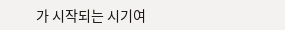가 시작되는 시기여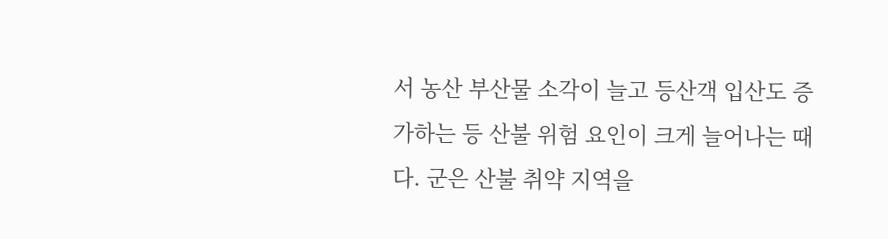서 농산 부산물 소각이 늘고 등산객 입산도 증가하는 등 산불 위험 요인이 크게 늘어나는 때다. 군은 산불 취약 지역을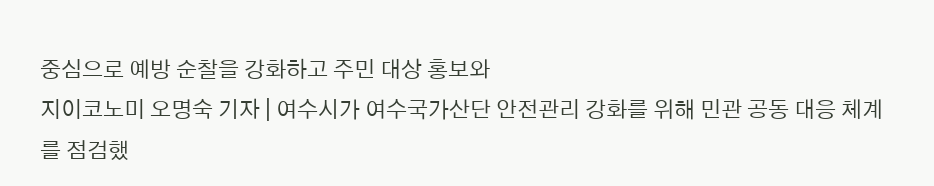중심으로 예방 순찰을 강화하고 주민 대상 홍보와
지이코노미 오명숙 기자 | 여수시가 여수국가산단 안전관리 강화를 위해 민관 공동 대응 체계를 점검했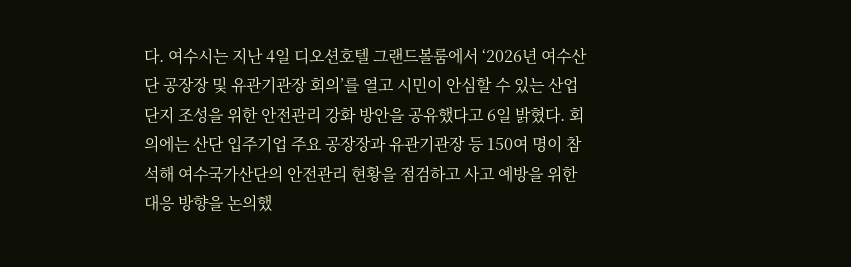다. 여수시는 지난 4일 디오션호텔 그랜드볼룸에서 ‘2026년 여수산단 공장장 및 유관기관장 회의’를 열고 시민이 안심할 수 있는 산업단지 조성을 위한 안전관리 강화 방안을 공유했다고 6일 밝혔다. 회의에는 산단 입주기업 주요 공장장과 유관기관장 등 150여 명이 참석해 여수국가산단의 안전관리 현황을 점검하고 사고 예방을 위한 대응 방향을 논의했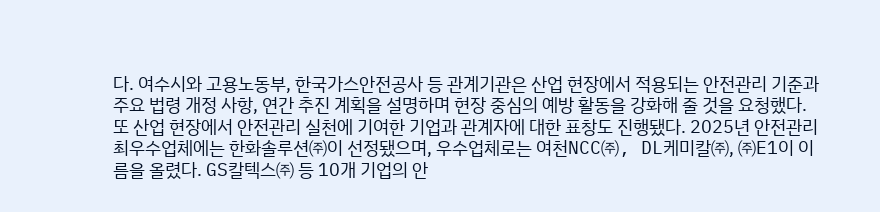다. 여수시와 고용노동부, 한국가스안전공사 등 관계기관은 산업 현장에서 적용되는 안전관리 기준과 주요 법령 개정 사항, 연간 추진 계획을 설명하며 현장 중심의 예방 활동을 강화해 줄 것을 요청했다. 또 산업 현장에서 안전관리 실천에 기여한 기업과 관계자에 대한 표창도 진행됐다. 2025년 안전관리 최우수업체에는 한화솔루션㈜이 선정됐으며, 우수업체로는 여천NCC㈜, DL케미칼㈜, ㈜E1이 이름을 올렸다. GS칼텍스㈜ 등 10개 기업의 안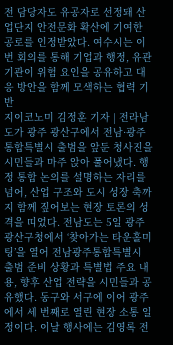전 담당자도 유공자로 선정돼 산업단지 안전문화 확산에 기여한 공로를 인정받았다. 여수시는 이번 회의를 통해 기업과 행정, 유관기관이 위험 요인을 공유하고 대응 방안을 함께 모색하는 협력 기반
지이코노미 김정훈 기자 | 전라남도가 광주 광산구에서 전남·광주 통합특별시 출범을 앞둔 청사진을 시민들과 마주 앉아 풀어냈다. 행정 통합 논의를 설명하는 자리를 넘어, 산업 구조와 도시 성장 축까지 함께 짚어보는 현장 토론의 성격을 띠었다. 전남도는 5일 광주 광산구청에서 ‘찾아가는 타운홀미팅’을 열어 전남광주통합특별시 출범 준비 상황과 특별법 주요 내용, 향후 산업 전략을 시민들과 공유했다. 동구와 서구에 이어 광주에서 세 번째로 열린 현장 소통 일정이다. 이날 행사에는 김영록 전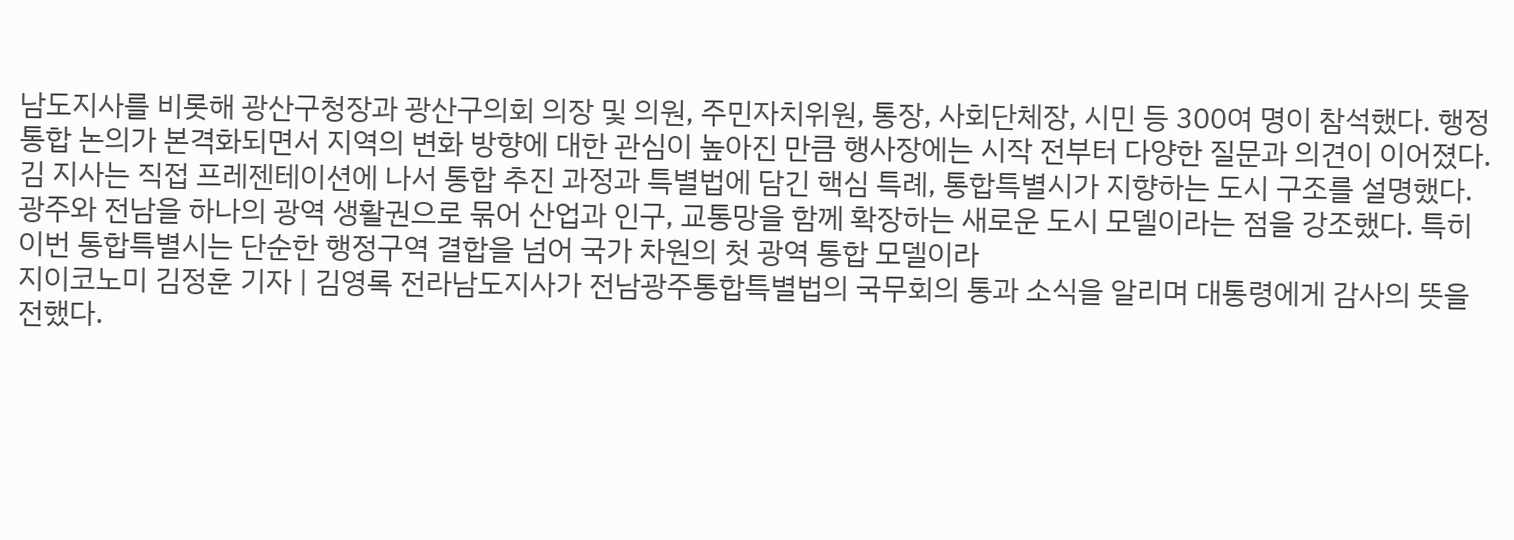남도지사를 비롯해 광산구청장과 광산구의회 의장 및 의원, 주민자치위원, 통장, 사회단체장, 시민 등 300여 명이 참석했다. 행정 통합 논의가 본격화되면서 지역의 변화 방향에 대한 관심이 높아진 만큼 행사장에는 시작 전부터 다양한 질문과 의견이 이어졌다. 김 지사는 직접 프레젠테이션에 나서 통합 추진 과정과 특별법에 담긴 핵심 특례, 통합특별시가 지향하는 도시 구조를 설명했다. 광주와 전남을 하나의 광역 생활권으로 묶어 산업과 인구, 교통망을 함께 확장하는 새로운 도시 모델이라는 점을 강조했다. 특히 이번 통합특별시는 단순한 행정구역 결합을 넘어 국가 차원의 첫 광역 통합 모델이라
지이코노미 김정훈 기자 | 김영록 전라남도지사가 전남광주통합특별법의 국무회의 통과 소식을 알리며 대통령에게 감사의 뜻을 전했다.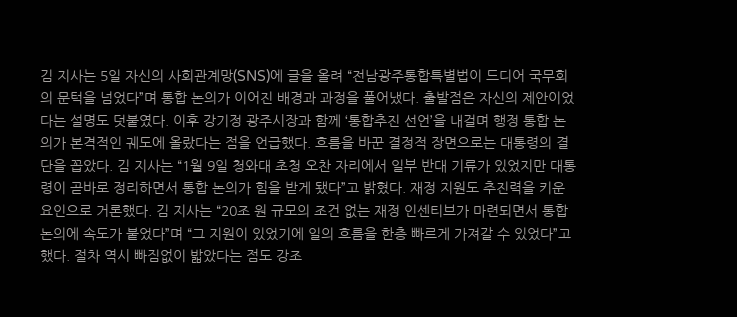김 지사는 5일 자신의 사회관계망(SNS)에 글을 올려 “전남광주통합특별법이 드디어 국무회의 문턱을 넘었다”며 통합 논의가 이어진 배경과 과정을 풀어냈다. 출발점은 자신의 제안이었다는 설명도 덧붙였다. 이후 강기정 광주시장과 함께 ‘통합추진 선언’을 내걸며 행정 통합 논의가 본격적인 궤도에 올랐다는 점을 언급했다. 흐름을 바꾼 결정적 장면으로는 대통령의 결단을 꼽았다. 김 지사는 “1월 9일 청와대 초청 오찬 자리에서 일부 반대 기류가 있었지만 대통령이 곧바로 정리하면서 통합 논의가 힘을 받게 됐다”고 밝혔다. 재정 지원도 추진력을 키운 요인으로 거론했다. 김 지사는 “20조 원 규모의 조건 없는 재정 인센티브가 마련되면서 통합 논의에 속도가 붙었다”며 “그 지원이 있었기에 일의 흐름을 한층 빠르게 가져갈 수 있었다”고 했다. 절차 역시 빠짐없이 밟았다는 점도 강조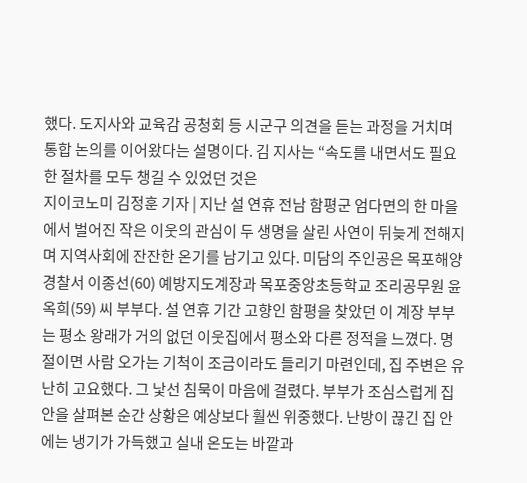했다. 도지사와 교육감 공청회 등 시군구 의견을 듣는 과정을 거치며 통합 논의를 이어왔다는 설명이다. 김 지사는 “속도를 내면서도 필요한 절차를 모두 챙길 수 있었던 것은
지이코노미 김정훈 기자 | 지난 설 연휴 전남 함평군 엄다면의 한 마을에서 벌어진 작은 이웃의 관심이 두 생명을 살린 사연이 뒤늦게 전해지며 지역사회에 잔잔한 온기를 남기고 있다. 미담의 주인공은 목포해양경찰서 이종선(60) 예방지도계장과 목포중앙초등학교 조리공무원 윤옥희(59) 씨 부부다. 설 연휴 기간 고향인 함평을 찾았던 이 계장 부부는 평소 왕래가 거의 없던 이웃집에서 평소와 다른 정적을 느꼈다. 명절이면 사람 오가는 기척이 조금이라도 들리기 마련인데, 집 주변은 유난히 고요했다. 그 낯선 침묵이 마음에 걸렸다. 부부가 조심스럽게 집 안을 살펴본 순간 상황은 예상보다 훨씬 위중했다. 난방이 끊긴 집 안에는 냉기가 가득했고 실내 온도는 바깥과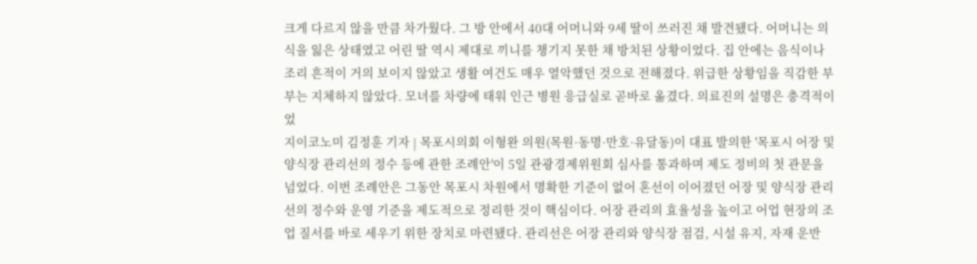크게 다르지 않을 만큼 차가웠다. 그 방 안에서 40대 어머니와 9세 딸이 쓰러진 채 발견됐다. 어머니는 의식을 잃은 상태였고 어린 딸 역시 제대로 끼니를 챙기지 못한 채 방치된 상황이었다. 집 안에는 음식이나 조리 흔적이 거의 보이지 않았고 생활 여건도 매우 열악했던 것으로 전해졌다. 위급한 상황임을 직감한 부부는 지체하지 않았다. 모녀를 차량에 태워 인근 병원 응급실로 곧바로 옮겼다. 의료진의 설명은 충격적이었
지이코노미 김정훈 기자 | 목포시의회 이형완 의원(목원·동명·만호·유달동)이 대표 발의한 '목포시 어장 및 양식장 관리선의 정수 등에 관한 조례안'이 5일 관광경제위원회 심사를 통과하며 제도 정비의 첫 관문을 넘었다. 이번 조례안은 그동안 목포시 차원에서 명확한 기준이 없어 혼선이 이어졌던 어장 및 양식장 관리선의 정수와 운영 기준을 제도적으로 정리한 것이 핵심이다. 어장 관리의 효율성을 높이고 어업 현장의 조업 질서를 바로 세우기 위한 장치로 마련됐다. 관리선은 어장 관리와 양식장 점검, 시설 유지, 자재 운반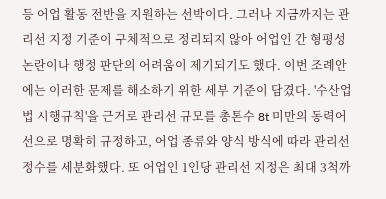등 어업 활동 전반을 지원하는 선박이다. 그러나 지금까지는 관리선 지정 기준이 구체적으로 정리되지 않아 어업인 간 형평성 논란이나 행정 판단의 어려움이 제기되기도 했다. 이번 조례안에는 이러한 문제를 해소하기 위한 세부 기준이 담겼다. '수산업법 시행규칙'을 근거로 관리선 규모를 총톤수 8t 미만의 동력어선으로 명확히 규정하고, 어업 종류와 양식 방식에 따라 관리선 정수를 세분화했다. 또 어업인 1인당 관리선 지정은 최대 3척까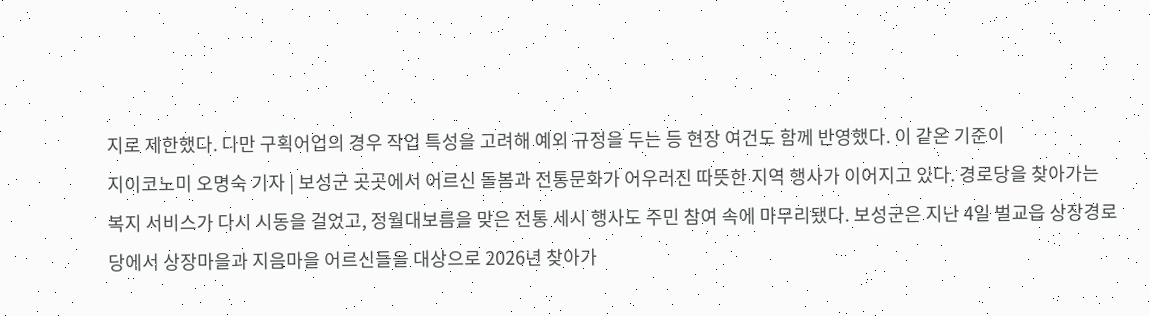지로 제한했다. 다만 구획어업의 경우 작업 특성을 고려해 예외 규정을 두는 등 현장 여건도 함께 반영했다. 이 같은 기준이
지이코노미 오명숙 기자 | 보성군 곳곳에서 어르신 돌봄과 전통문화가 어우러진 따뜻한 지역 행사가 이어지고 있다. 경로당을 찾아가는 복지 서비스가 다시 시동을 걸었고, 정월대보름을 맞은 전통 세시 행사도 주민 참여 속에 마무리됐다. 보성군은 지난 4일 벌교읍 상장경로당에서 상장마을과 지음마을 어르신들을 대상으로 2026년 찾아가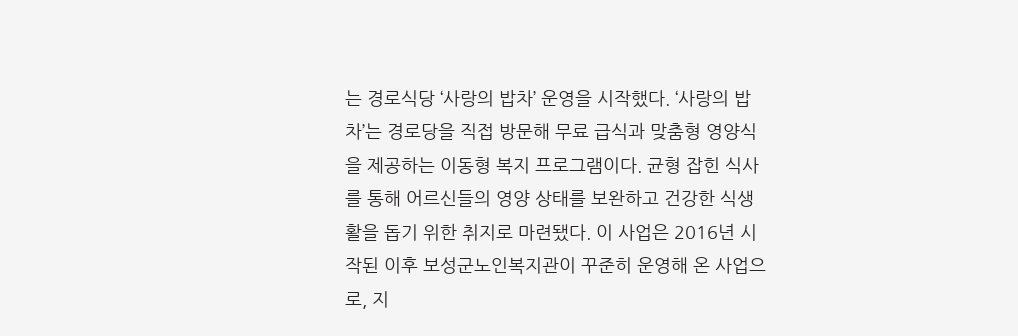는 경로식당 ‘사랑의 밥차’ 운영을 시작했다. ‘사랑의 밥차’는 경로당을 직접 방문해 무료 급식과 맞춤형 영양식을 제공하는 이동형 복지 프로그램이다. 균형 잡힌 식사를 통해 어르신들의 영양 상태를 보완하고 건강한 식생활을 돕기 위한 취지로 마련됐다. 이 사업은 2016년 시작된 이후 보성군노인복지관이 꾸준히 운영해 온 사업으로, 지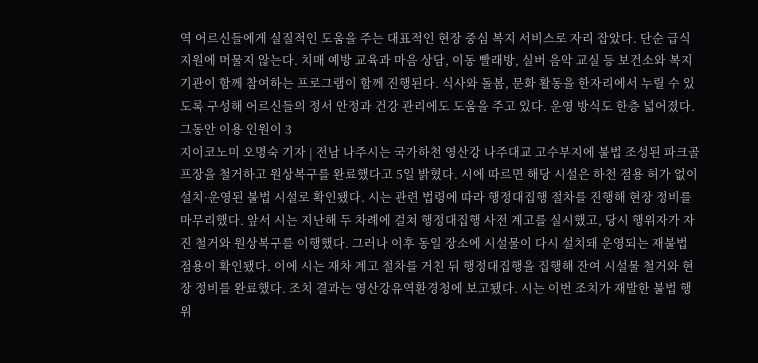역 어르신들에게 실질적인 도움을 주는 대표적인 현장 중심 복지 서비스로 자리 잡았다. 단순 급식 지원에 머물지 않는다. 치매 예방 교육과 마음 상담, 이동 빨래방, 실버 음악 교실 등 보건소와 복지기관이 함께 참여하는 프로그램이 함께 진행된다. 식사와 돌봄, 문화 활동을 한자리에서 누릴 수 있도록 구성해 어르신들의 정서 안정과 건강 관리에도 도움을 주고 있다. 운영 방식도 한층 넓어졌다. 그동안 이용 인원이 3
지이코노미 오명숙 기자 | 전남 나주시는 국가하천 영산강 나주대교 고수부지에 불법 조성된 파크골프장을 철거하고 원상복구를 완료했다고 5일 밝혔다. 시에 따르면 해당 시설은 하천 점용 허가 없이 설치·운영된 불법 시설로 확인됐다. 시는 관련 법령에 따라 행정대집행 절차를 진행해 현장 정비를 마무리했다. 앞서 시는 지난해 두 차례에 걸쳐 행정대집행 사전 계고를 실시했고, 당시 행위자가 자진 철거와 원상복구를 이행했다. 그러나 이후 동일 장소에 시설물이 다시 설치돼 운영되는 재불법 점용이 확인됐다. 이에 시는 재차 계고 절차를 거친 뒤 행정대집행을 집행해 잔여 시설물 철거와 현장 정비를 완료했다. 조치 결과는 영산강유역환경청에 보고됐다. 시는 이번 조치가 재발한 불법 행위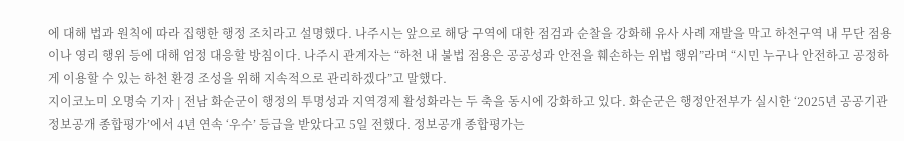에 대해 법과 원칙에 따라 집행한 행정 조치라고 설명했다. 나주시는 앞으로 해당 구역에 대한 점검과 순찰을 강화해 유사 사례 재발을 막고 하천구역 내 무단 점용이나 영리 행위 등에 대해 엄정 대응할 방침이다. 나주시 관계자는 “하천 내 불법 점용은 공공성과 안전을 훼손하는 위법 행위”라며 “시민 누구나 안전하고 공정하게 이용할 수 있는 하천 환경 조성을 위해 지속적으로 관리하겠다”고 말했다.
지이코노미 오명숙 기자 | 전남 화순군이 행정의 투명성과 지역경제 활성화라는 두 축을 동시에 강화하고 있다. 화순군은 행정안전부가 실시한 ‘2025년 공공기관 정보공개 종합평가’에서 4년 연속 ‘우수’ 등급을 받았다고 5일 전했다. 정보공개 종합평가는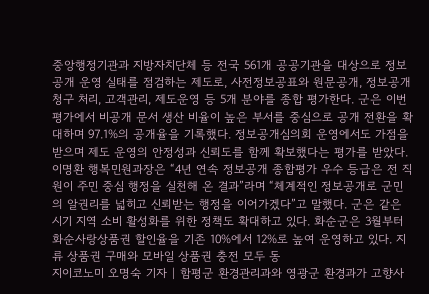중앙행정기관과 지방자치단체 등 전국 561개 공공기관을 대상으로 정보공개 운영 실태를 점검하는 제도로, 사전정보공표와 원문공개, 정보공개 청구 처리, 고객관리, 제도운영 등 5개 분야를 종합 평가한다. 군은 이번 평가에서 비공개 문서 생산 비율이 높은 부서를 중심으로 공개 전환을 확대하며 97.1%의 공개율을 기록했다. 정보공개심의회 운영에서도 가점을 받으며 제도 운영의 안정성과 신뢰도를 함께 확보했다는 평가를 받았다. 이명환 행복민원과장은 “4년 연속 정보공개 종합평가 우수 등급은 전 직원이 주민 중심 행정을 실천해 온 결과”라며 “체계적인 정보공개로 군민의 알권리를 넓히고 신뢰받는 행정을 이어가겠다”고 말했다. 군은 같은 시기 지역 소비 활성화를 위한 정책도 확대하고 있다. 화순군은 3월부터 화순사랑상품권 할인율을 기존 10%에서 12%로 높여 운영하고 있다. 지류 상품권 구매와 모바일 상품권 충전 모두 동
지이코노미 오명숙 기자 | 함평군 환경관리과와 영광군 환경과가 고향사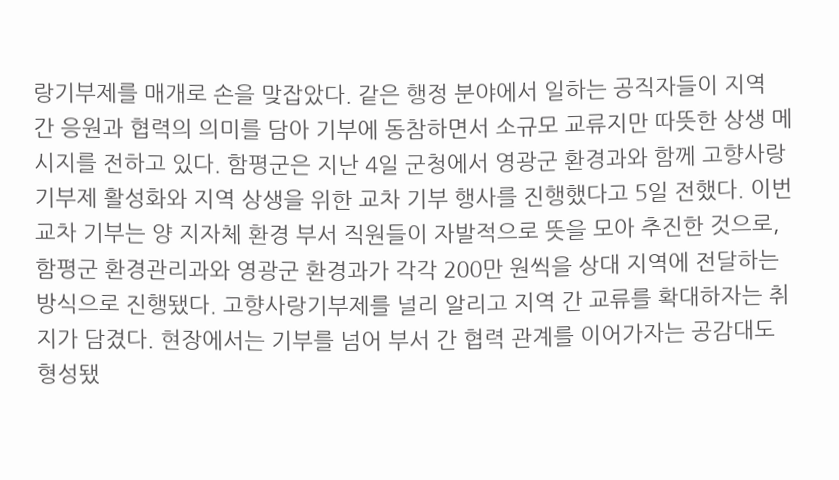랑기부제를 매개로 손을 맞잡았다. 같은 행정 분야에서 일하는 공직자들이 지역 간 응원과 협력의 의미를 담아 기부에 동참하면서 소규모 교류지만 따뜻한 상생 메시지를 전하고 있다. 함평군은 지난 4일 군청에서 영광군 환경과와 함께 고향사랑기부제 활성화와 지역 상생을 위한 교차 기부 행사를 진행했다고 5일 전했다. 이번 교차 기부는 양 지자체 환경 부서 직원들이 자발적으로 뜻을 모아 추진한 것으로, 함평군 환경관리과와 영광군 환경과가 각각 200만 원씩을 상대 지역에 전달하는 방식으로 진행됐다. 고향사랑기부제를 널리 알리고 지역 간 교류를 확대하자는 취지가 담겼다. 현장에서는 기부를 넘어 부서 간 협력 관계를 이어가자는 공감대도 형성됐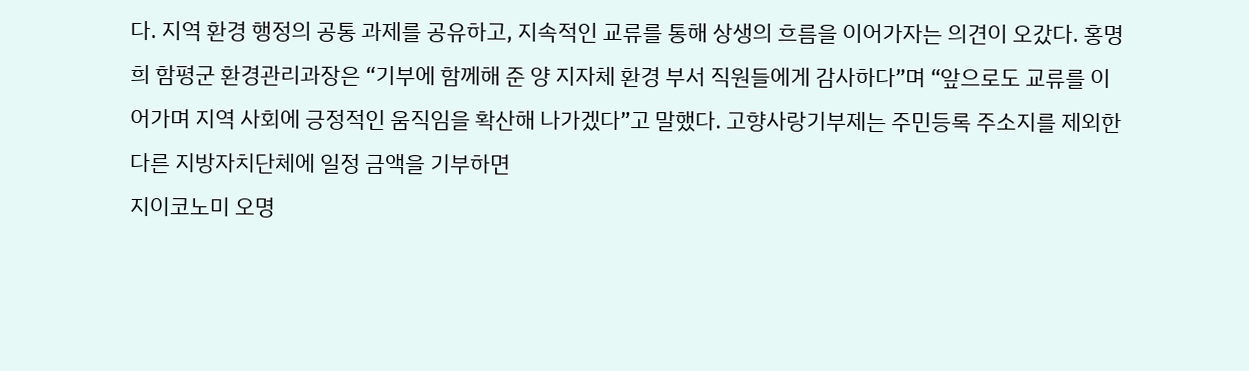다. 지역 환경 행정의 공통 과제를 공유하고, 지속적인 교류를 통해 상생의 흐름을 이어가자는 의견이 오갔다. 홍명희 함평군 환경관리과장은 “기부에 함께해 준 양 지자체 환경 부서 직원들에게 감사하다”며 “앞으로도 교류를 이어가며 지역 사회에 긍정적인 움직임을 확산해 나가겠다”고 말했다. 고향사랑기부제는 주민등록 주소지를 제외한 다른 지방자치단체에 일정 금액을 기부하면
지이코노미 오명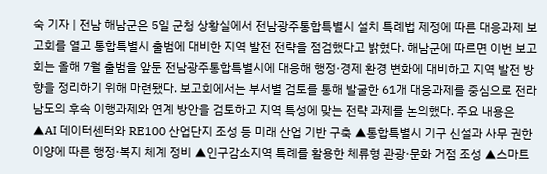숙 기자 | 전남 해남군은 5일 군청 상황실에서 전남광주통합특별시 설치 특례법 제정에 따른 대응과제 보고회를 열고 통합특별시 출범에 대비한 지역 발전 전략을 점검했다고 밝혔다. 해남군에 따르면 이번 보고회는 올해 7월 출범을 앞둔 전남광주통합특별시에 대응해 행정·경제 환경 변화에 대비하고 지역 발전 방향을 정리하기 위해 마련됐다. 보고회에서는 부서별 검토를 통해 발굴한 61개 대응과제를 중심으로 전라남도의 후속 이행과제와 연계 방안을 검토하고 지역 특성에 맞는 전략 과제를 논의했다. 주요 내용은 ▲AI 데이터센터와 RE100 산업단지 조성 등 미래 산업 기반 구축 ▲통합특별시 기구 신설과 사무 권한 이양에 따른 행정·복지 체계 정비 ▲인구감소지역 특례를 활용한 체류형 관광·문화 거점 조성 ▲스마트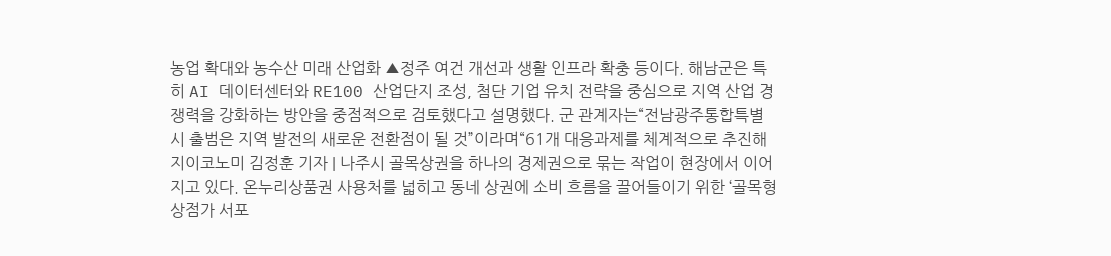농업 확대와 농수산 미래 산업화 ▲정주 여건 개선과 생활 인프라 확충 등이다. 해남군은 특히 AI 데이터센터와 RE100 산업단지 조성, 첨단 기업 유치 전략을 중심으로 지역 산업 경쟁력을 강화하는 방안을 중점적으로 검토했다고 설명했다. 군 관계자는“전남광주통합특별시 출범은 지역 발전의 새로운 전환점이 될 것”이라며“61개 대응과제를 체계적으로 추진해
지이코노미 김정훈 기자 | 나주시 골목상권을 하나의 경제권으로 묶는 작업이 현장에서 이어지고 있다. 온누리상품권 사용처를 넓히고 동네 상권에 소비 흐름을 끌어들이기 위한 ‘골목형상점가 서포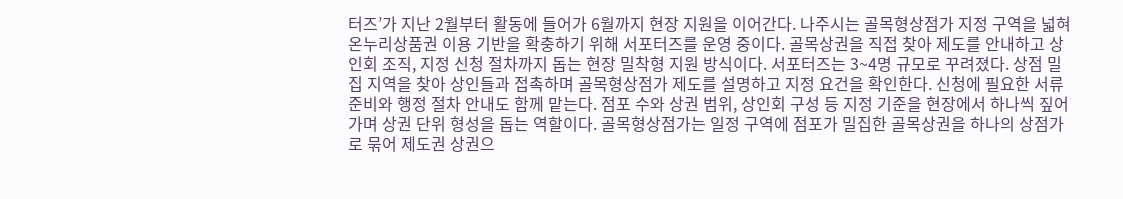터즈’가 지난 2월부터 활동에 들어가 6월까지 현장 지원을 이어간다. 나주시는 골목형상점가 지정 구역을 넓혀 온누리상품권 이용 기반을 확충하기 위해 서포터즈를 운영 중이다. 골목상권을 직접 찾아 제도를 안내하고 상인회 조직, 지정 신청 절차까지 돕는 현장 밀착형 지원 방식이다. 서포터즈는 3~4명 규모로 꾸려졌다. 상점 밀집 지역을 찾아 상인들과 접촉하며 골목형상점가 제도를 설명하고 지정 요건을 확인한다. 신청에 필요한 서류 준비와 행정 절차 안내도 함께 맡는다. 점포 수와 상권 범위, 상인회 구성 등 지정 기준을 현장에서 하나씩 짚어가며 상권 단위 형성을 돕는 역할이다. 골목형상점가는 일정 구역에 점포가 밀집한 골목상권을 하나의 상점가로 묶어 제도권 상권으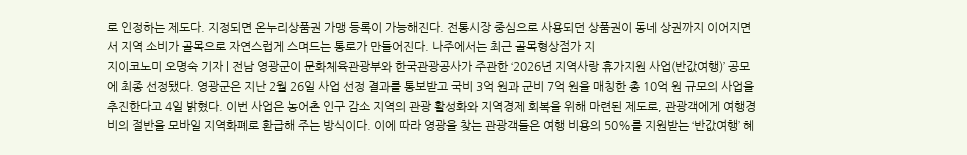로 인정하는 제도다. 지정되면 온누리상품권 가맹 등록이 가능해진다. 전통시장 중심으로 사용되던 상품권이 동네 상권까지 이어지면서 지역 소비가 골목으로 자연스럽게 스며드는 통로가 만들어진다. 나주에서는 최근 골목형상점가 지
지이코노미 오명숙 기자 | 전남 영광군이 문화체육관광부와 한국관광공사가 주관한 ‘2026년 지역사랑 휴가지원 사업(반값여행)’ 공모에 최종 선정됐다. 영광군은 지난 2월 26일 사업 선정 결과를 통보받고 국비 3억 원과 군비 7억 원을 매칭한 총 10억 원 규모의 사업을 추진한다고 4일 밝혔다. 이번 사업은 농어촌 인구 감소 지역의 관광 활성화와 지역경제 회복을 위해 마련된 제도로, 관광객에게 여행경비의 절반을 모바일 지역화폐로 환급해 주는 방식이다. 이에 따라 영광을 찾는 관광객들은 여행 비용의 50%를 지원받는 ‘반값여행’ 혜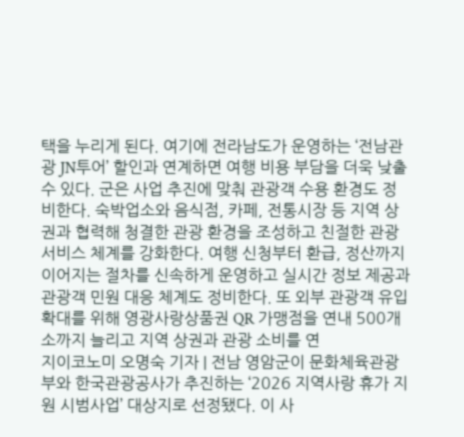택을 누리게 된다. 여기에 전라남도가 운영하는 ‘전남관광 JN투어’ 할인과 연계하면 여행 비용 부담을 더욱 낮출 수 있다. 군은 사업 추진에 맞춰 관광객 수용 환경도 정비한다. 숙박업소와 음식점, 카페, 전통시장 등 지역 상권과 협력해 청결한 관광 환경을 조성하고 친절한 관광 서비스 체계를 강화한다. 여행 신청부터 환급, 정산까지 이어지는 절차를 신속하게 운영하고 실시간 정보 제공과 관광객 민원 대응 체계도 정비한다. 또 외부 관광객 유입 확대를 위해 영광사랑상품권 QR 가맹점을 연내 500개소까지 늘리고 지역 상권과 관광 소비를 연
지이코노미 오명숙 기자 | 전남 영암군이 문화체육관광부와 한국관광공사가 추진하는 ‘2026 지역사랑 휴가 지원 시범사업’ 대상지로 선정됐다. 이 사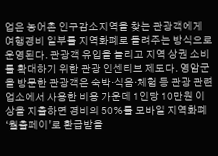업은 농어촌 인구감소지역을 찾는 관광객에게 여행경비 일부를 지역화폐로 돌려주는 방식으로 운영된다. 관광객 유입을 늘리고 지역 상권 소비를 확대하기 위한 관광 인센티브 제도다. 영암군을 방문한 관광객은 숙박·식음·체험 등 관광 관련 업소에서 사용한 비용 가운데 1인당 10만원 이상을 지출하면 경비의 50%를 모바일 지역화폐 ‘월출페이’로 환급받을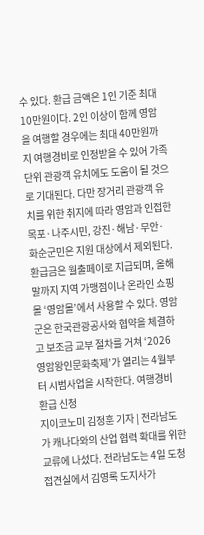수 있다. 환급 금액은 1인 기준 최대 10만원이다. 2인 이상이 함께 영암을 여행할 경우에는 최대 40만원까지 여행경비로 인정받을 수 있어 가족 단위 관광객 유치에도 도움이 될 것으로 기대된다. 다만 장거리 관광객 유치를 위한 취지에 따라 영암과 인접한 목포·나주시민, 강진·해남·무안·화순군민은 지원 대상에서 제외된다. 환급금은 월출페이로 지급되며, 올해 말까지 지역 가맹점이나 온라인 쇼핑몰 ‘영암몰’에서 사용할 수 있다. 영암군은 한국관광공사와 협약을 체결하고 보조금 교부 절차를 거쳐 ‘2026 영암왕인문화축제’가 열리는 4월부터 시범사업을 시작한다. 여행경비 환급 신청
지이코노미 김정훈 기자 | 전라남도가 캐나다와의 산업 협력 확대를 위한 교류에 나섰다. 전라남도는 4일 도청 접견실에서 김영록 도지사가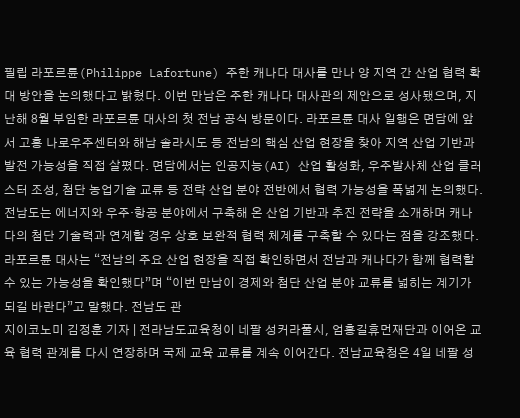필립 라포르튠(Philippe Lafortune) 주한 캐나다 대사를 만나 양 지역 간 산업 협력 확대 방안을 논의했다고 밝혔다. 이번 만남은 주한 캐나다 대사관의 제안으로 성사됐으며, 지난해 8월 부임한 라포르튠 대사의 첫 전남 공식 방문이다. 라포르튠 대사 일행은 면담에 앞서 고흥 나로우주센터와 해남 솔라시도 등 전남의 핵심 산업 현장을 찾아 지역 산업 기반과 발전 가능성을 직접 살폈다. 면담에서는 인공지능(AI) 산업 활성화, 우주발사체 산업 클러스터 조성, 첨단 농업기술 교류 등 전략 산업 분야 전반에서 협력 가능성을 폭넓게 논의했다. 전남도는 에너지와 우주·항공 분야에서 구축해 온 산업 기반과 추진 전략을 소개하며 캐나다의 첨단 기술력과 연계할 경우 상호 보완적 협력 체계를 구축할 수 있다는 점을 강조했다. 라포르튠 대사는 “전남의 주요 산업 현장을 직접 확인하면서 전남과 캐나다가 함께 협력할 수 있는 가능성을 확인했다”며 “이번 만남이 경제와 첨단 산업 분야 교류를 넓히는 계기가 되길 바란다”고 말했다. 전남도 관
지이코노미 김정훈 기자 | 전라남도교육청이 네팔 성커라풀시, 엄홍길휴먼재단과 이어온 교육 협력 관계를 다시 연장하며 국제 교육 교류를 계속 이어간다. 전남교육청은 4일 네팔 성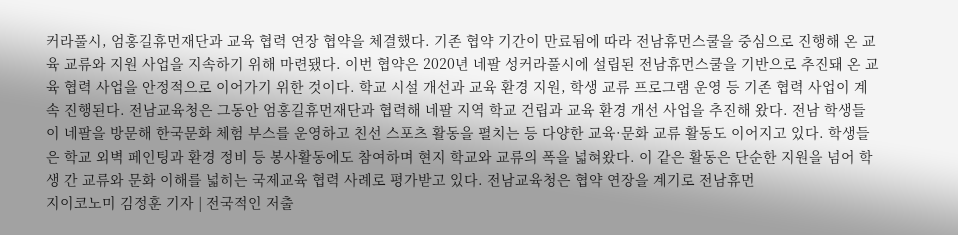커라풀시, 엄홍길휴먼재단과 교육 협력 연장 협약을 체결했다. 기존 협약 기간이 만료됨에 따라 전남휴먼스쿨을 중심으로 진행해 온 교육 교류와 지원 사업을 지속하기 위해 마련됐다. 이번 협약은 2020년 네팔 성커라풀시에 설립된 전남휴먼스쿨을 기반으로 추진돼 온 교육 협력 사업을 안정적으로 이어가기 위한 것이다. 학교 시설 개선과 교육 환경 지원, 학생 교류 프로그램 운영 등 기존 협력 사업이 계속 진행된다. 전남교육청은 그동안 엄홍길휴먼재단과 협력해 네팔 지역 학교 건립과 교육 환경 개선 사업을 추진해 왔다. 전남 학생들이 네팔을 방문해 한국문화 체험 부스를 운영하고 친선 스포츠 활동을 펼치는 등 다양한 교육·문화 교류 활동도 이어지고 있다. 학생들은 학교 외벽 페인팅과 환경 정비 등 봉사활동에도 참여하며 현지 학교와 교류의 폭을 넓혀왔다. 이 같은 활동은 단순한 지원을 넘어 학생 간 교류와 문화 이해를 넓히는 국제교육 협력 사례로 평가받고 있다. 전남교육청은 협약 연장을 계기로 전남휴먼
지이코노미 김정훈 기자 | 전국적인 저출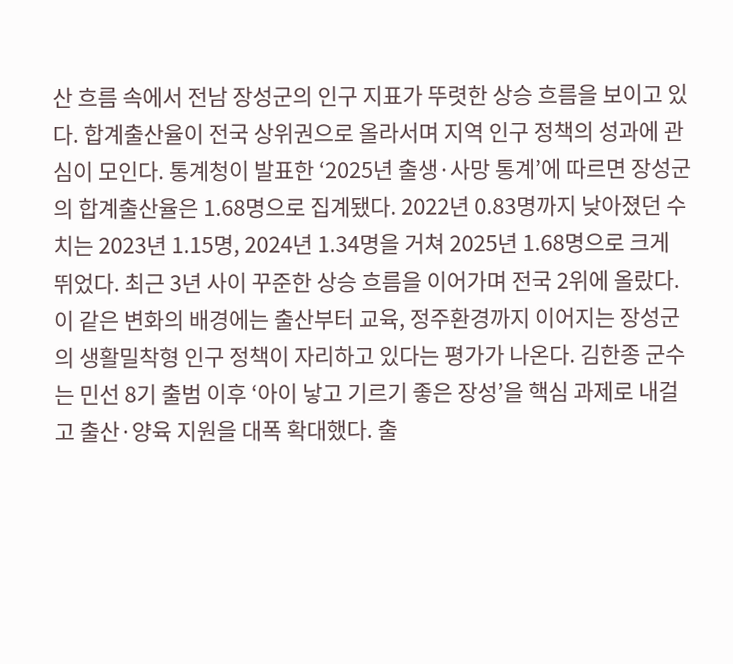산 흐름 속에서 전남 장성군의 인구 지표가 뚜렷한 상승 흐름을 보이고 있다. 합계출산율이 전국 상위권으로 올라서며 지역 인구 정책의 성과에 관심이 모인다. 통계청이 발표한 ‘2025년 출생·사망 통계’에 따르면 장성군의 합계출산율은 1.68명으로 집계됐다. 2022년 0.83명까지 낮아졌던 수치는 2023년 1.15명, 2024년 1.34명을 거쳐 2025년 1.68명으로 크게 뛰었다. 최근 3년 사이 꾸준한 상승 흐름을 이어가며 전국 2위에 올랐다. 이 같은 변화의 배경에는 출산부터 교육, 정주환경까지 이어지는 장성군의 생활밀착형 인구 정책이 자리하고 있다는 평가가 나온다. 김한종 군수는 민선 8기 출범 이후 ‘아이 낳고 기르기 좋은 장성’을 핵심 과제로 내걸고 출산·양육 지원을 대폭 확대했다. 출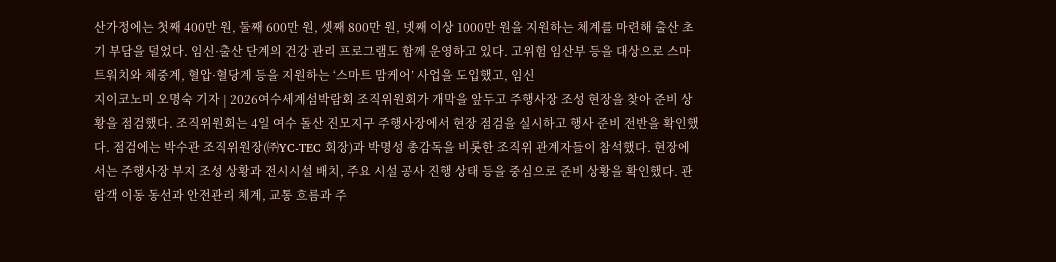산가정에는 첫째 400만 원, 둘째 600만 원, 셋째 800만 원, 넷째 이상 1000만 원을 지원하는 체계를 마련해 출산 초기 부담을 덜었다. 임신·출산 단계의 건강 관리 프로그램도 함께 운영하고 있다. 고위험 임산부 등을 대상으로 스마트워치와 체중계, 혈압·혈당계 등을 지원하는 ‘스마트 맘케어’ 사업을 도입했고, 임신
지이코노미 오명숙 기자 | 2026여수세계섬박람회 조직위원회가 개막을 앞두고 주행사장 조성 현장을 찾아 준비 상황을 점검했다. 조직위원회는 4일 여수 돌산 진모지구 주행사장에서 현장 점검을 실시하고 행사 준비 전반을 확인했다. 점검에는 박수관 조직위원장(㈜YC-TEC 회장)과 박명성 총감독을 비롯한 조직위 관계자들이 참석했다. 현장에서는 주행사장 부지 조성 상황과 전시시설 배치, 주요 시설 공사 진행 상태 등을 중심으로 준비 상황을 확인했다. 관람객 이동 동선과 안전관리 체계, 교통 흐름과 주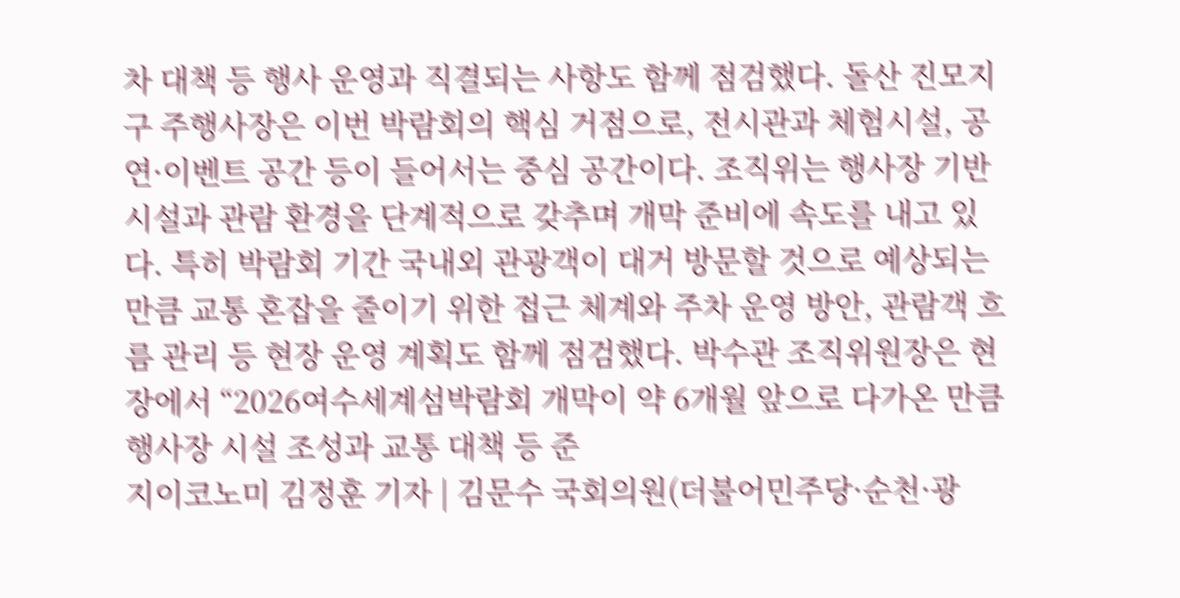차 대책 등 행사 운영과 직결되는 사항도 함께 점검했다. 돌산 진모지구 주행사장은 이번 박람회의 핵심 거점으로, 전시관과 체험시설, 공연·이벤트 공간 등이 들어서는 중심 공간이다. 조직위는 행사장 기반시설과 관람 환경을 단계적으로 갖추며 개막 준비에 속도를 내고 있다. 특히 박람회 기간 국내외 관광객이 대거 방문할 것으로 예상되는 만큼 교통 혼잡을 줄이기 위한 접근 체계와 주차 운영 방안, 관람객 흐름 관리 등 현장 운영 계획도 함께 점검했다. 박수관 조직위원장은 현장에서 “2026여수세계섬박람회 개막이 약 6개월 앞으로 다가온 만큼 행사장 시설 조성과 교통 대책 등 준
지이코노미 김정훈 기자 | 김문수 국회의원(더불어민주당·순천·광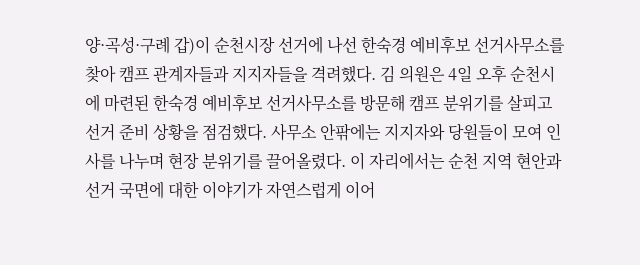양·곡성·구례 갑)이 순천시장 선거에 나선 한숙경 예비후보 선거사무소를 찾아 캠프 관계자들과 지지자들을 격려했다. 김 의원은 4일 오후 순천시에 마련된 한숙경 예비후보 선거사무소를 방문해 캠프 분위기를 살피고 선거 준비 상황을 점검했다. 사무소 안팎에는 지지자와 당원들이 모여 인사를 나누며 현장 분위기를 끌어올렸다. 이 자리에서는 순천 지역 현안과 선거 국면에 대한 이야기가 자연스럽게 이어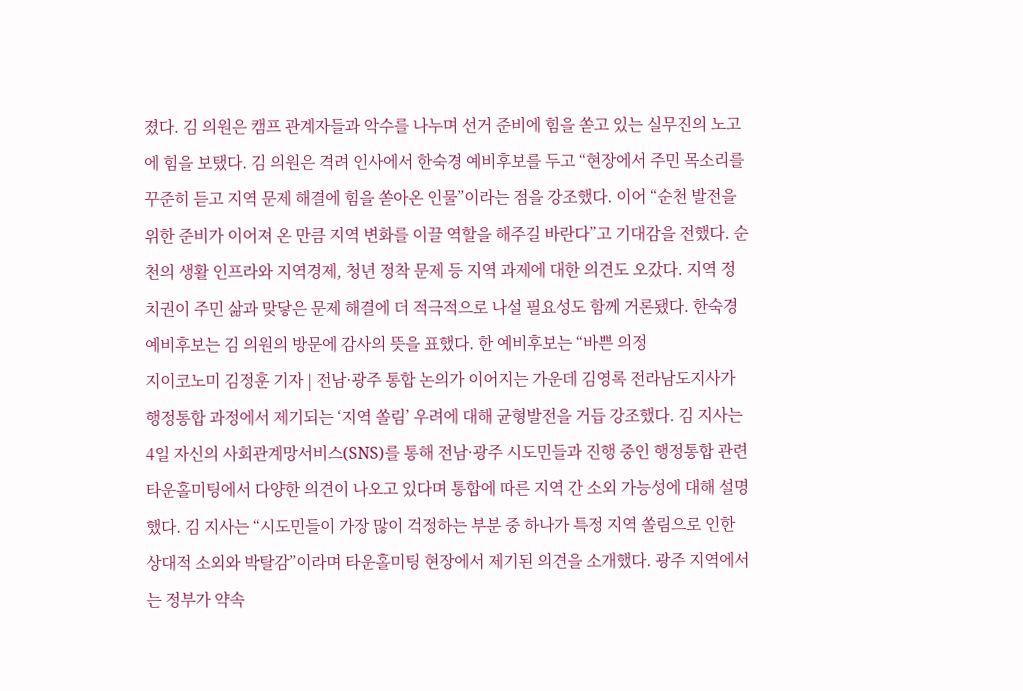졌다. 김 의원은 캠프 관계자들과 악수를 나누며 선거 준비에 힘을 쏟고 있는 실무진의 노고에 힘을 보탰다. 김 의원은 격려 인사에서 한숙경 예비후보를 두고 “현장에서 주민 목소리를 꾸준히 듣고 지역 문제 해결에 힘을 쏟아온 인물”이라는 점을 강조했다. 이어 “순천 발전을 위한 준비가 이어져 온 만큼 지역 변화를 이끌 역할을 해주길 바란다”고 기대감을 전했다. 순천의 생활 인프라와 지역경제, 청년 정착 문제 등 지역 과제에 대한 의견도 오갔다. 지역 정치권이 주민 삶과 맞닿은 문제 해결에 더 적극적으로 나설 필요성도 함께 거론됐다. 한숙경 예비후보는 김 의원의 방문에 감사의 뜻을 표했다. 한 예비후보는 “바쁜 의정
지이코노미 김정훈 기자 | 전남·광주 통합 논의가 이어지는 가운데 김영록 전라남도지사가 행정통합 과정에서 제기되는 ‘지역 쏠림’ 우려에 대해 균형발전을 거듭 강조했다. 김 지사는 4일 자신의 사회관계망서비스(SNS)를 통해 전남·광주 시도민들과 진행 중인 행정통합 관련 타운홀미팅에서 다양한 의견이 나오고 있다며 통합에 따른 지역 간 소외 가능성에 대해 설명했다. 김 지사는 “시도민들이 가장 많이 걱정하는 부분 중 하나가 특정 지역 쏠림으로 인한 상대적 소외와 박탈감”이라며 타운홀미팅 현장에서 제기된 의견을 소개했다. 광주 지역에서는 정부가 약속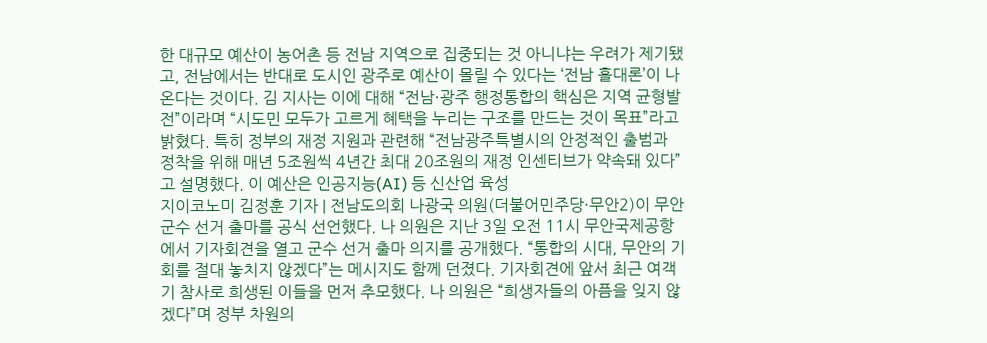한 대규모 예산이 농어촌 등 전남 지역으로 집중되는 것 아니냐는 우려가 제기됐고, 전남에서는 반대로 도시인 광주로 예산이 몰릴 수 있다는 ‘전남 홀대론’이 나온다는 것이다. 김 지사는 이에 대해 “전남·광주 행정통합의 핵심은 지역 균형발전”이라며 “시도민 모두가 고르게 혜택을 누리는 구조를 만드는 것이 목표”라고 밝혔다. 특히 정부의 재정 지원과 관련해 “전남광주특별시의 안정적인 출범과 정착을 위해 매년 5조원씩 4년간 최대 20조원의 재정 인센티브가 약속돼 있다”고 설명했다. 이 예산은 인공지능(AI) 등 신산업 육성
지이코노미 김정훈 기자 | 전남도의회 나광국 의원(더불어민주당·무안2)이 무안군수 선거 출마를 공식 선언했다. 나 의원은 지난 3일 오전 11시 무안국제공항에서 기자회견을 열고 군수 선거 출마 의지를 공개했다. “통합의 시대, 무안의 기회를 절대 놓치지 않겠다”는 메시지도 함께 던졌다. 기자회견에 앞서 최근 여객기 참사로 희생된 이들을 먼저 추모했다. 나 의원은 “희생자들의 아픔을 잊지 않겠다”며 정부 차원의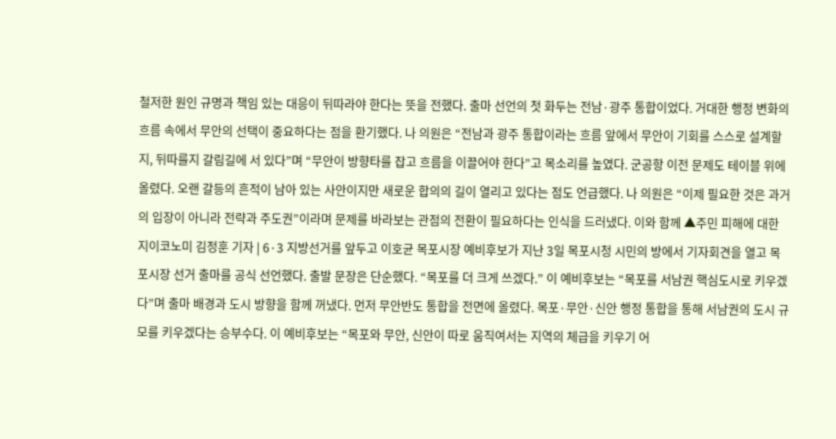철저한 원인 규명과 책임 있는 대응이 뒤따라야 한다는 뜻을 전했다. 출마 선언의 첫 화두는 전남·광주 통합이었다. 거대한 행정 변화의 흐름 속에서 무안의 선택이 중요하다는 점을 환기했다. 나 의원은 “전남과 광주 통합이라는 흐름 앞에서 무안이 기회를 스스로 설계할지, 뒤따를지 갈림길에 서 있다”며 “무안이 방향타를 잡고 흐름을 이끌어야 한다”고 목소리를 높였다. 군공항 이전 문제도 테이블 위에 올렸다. 오랜 갈등의 흔적이 남아 있는 사안이지만 새로운 합의의 길이 열리고 있다는 점도 언급했다. 나 의원은 “이제 필요한 것은 과거의 입장이 아니라 전략과 주도권”이라며 문제를 바라보는 관점의 전환이 필요하다는 인식을 드러냈다. 이와 함께 ▲주민 피해에 대한
지이코노미 김정훈 기자 | 6·3 지방선거를 앞두고 이호균 목포시장 예비후보가 지난 3일 목포시청 시민의 방에서 기자회견을 열고 목포시장 선거 출마를 공식 선언했다. 출발 문장은 단순했다. “목포를 더 크게 쓰겠다.” 이 예비후보는 “목포를 서남권 핵심도시로 키우겠다”며 출마 배경과 도시 방향을 함께 꺼냈다. 먼저 무안반도 통합을 전면에 올렸다. 목포·무안·신안 행정 통합을 통해 서남권의 도시 규모를 키우겠다는 승부수다. 이 예비후보는 “목포와 무안, 신안이 따로 움직여서는 지역의 체급을 키우기 어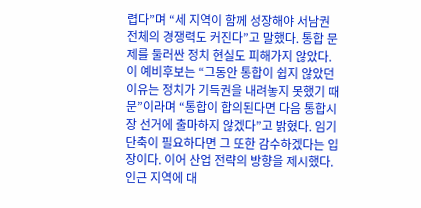렵다”며 “세 지역이 함께 성장해야 서남권 전체의 경쟁력도 커진다”고 말했다. 통합 문제를 둘러싼 정치 현실도 피해가지 않았다. 이 예비후보는 “그동안 통합이 쉽지 않았던 이유는 정치가 기득권을 내려놓지 못했기 때문”이라며 “통합이 합의된다면 다음 통합시장 선거에 출마하지 않겠다”고 밝혔다. 임기 단축이 필요하다면 그 또한 감수하겠다는 입장이다. 이어 산업 전략의 방향을 제시했다. 인근 지역에 대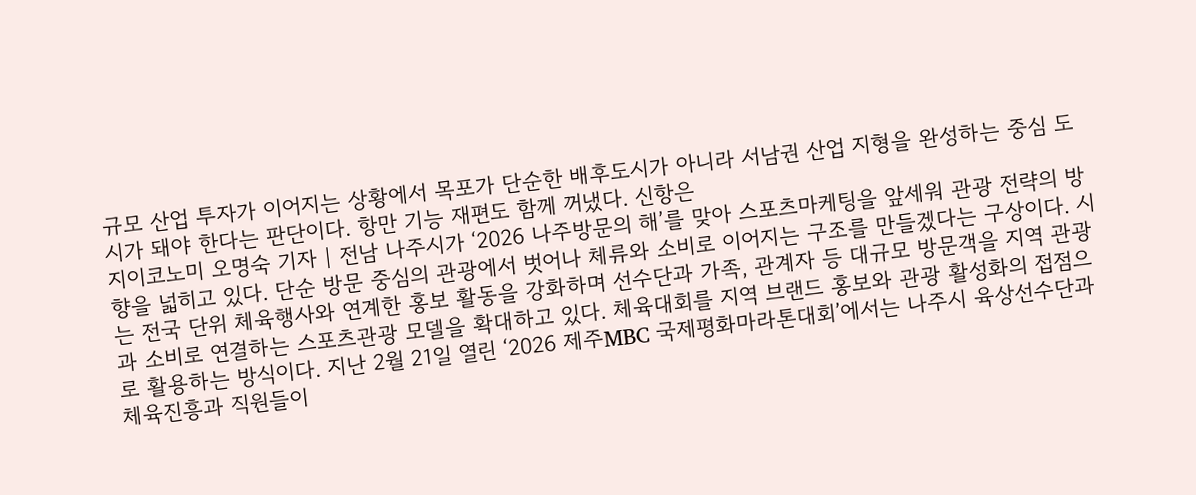규모 산업 투자가 이어지는 상황에서 목포가 단순한 배후도시가 아니라 서남권 산업 지형을 완성하는 중심 도시가 돼야 한다는 판단이다. 항만 기능 재편도 함께 꺼냈다. 신항은
지이코노미 오명숙 기자 | 전남 나주시가 ‘2026 나주방문의 해’를 맞아 스포츠마케팅을 앞세워 관광 전략의 방향을 넓히고 있다. 단순 방문 중심의 관광에서 벗어나 체류와 소비로 이어지는 구조를 만들겠다는 구상이다. 시는 전국 단위 체육행사와 연계한 홍보 활동을 강화하며 선수단과 가족, 관계자 등 대규모 방문객을 지역 관광과 소비로 연결하는 스포츠관광 모델을 확대하고 있다. 체육대회를 지역 브랜드 홍보와 관광 활성화의 접점으로 활용하는 방식이다. 지난 2월 21일 열린 ‘2026 제주MBC 국제평화마라톤대회’에서는 나주시 육상선수단과 체육진흥과 직원들이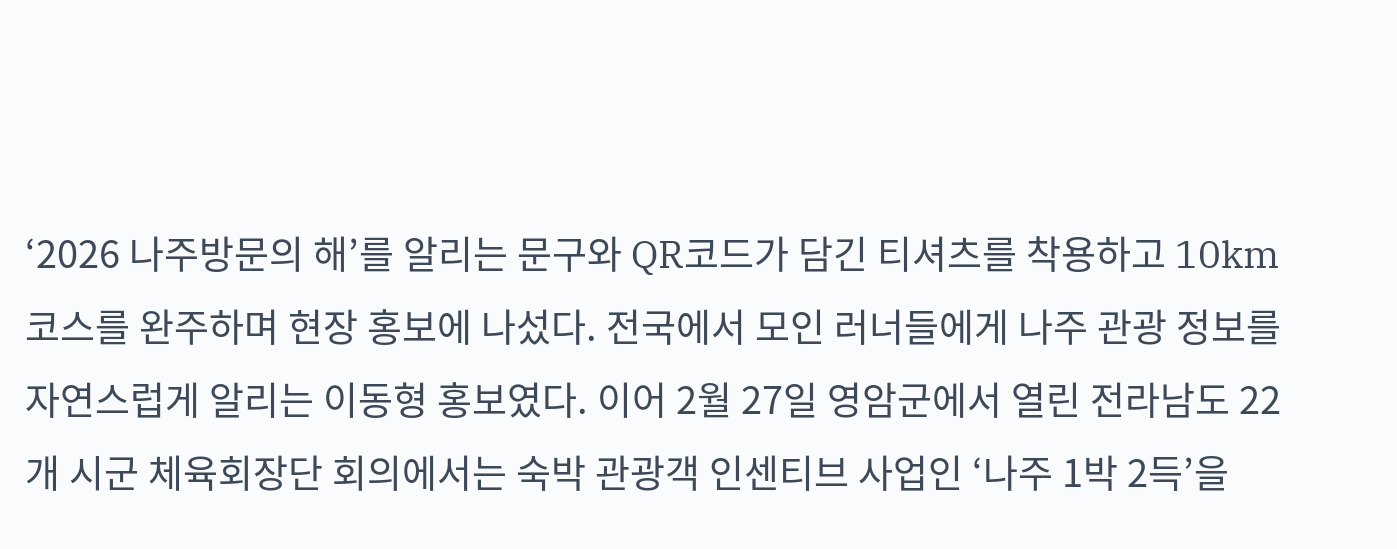‘2026 나주방문의 해’를 알리는 문구와 QR코드가 담긴 티셔츠를 착용하고 10km 코스를 완주하며 현장 홍보에 나섰다. 전국에서 모인 러너들에게 나주 관광 정보를 자연스럽게 알리는 이동형 홍보였다. 이어 2월 27일 영암군에서 열린 전라남도 22개 시군 체육회장단 회의에서는 숙박 관광객 인센티브 사업인 ‘나주 1박 2득’을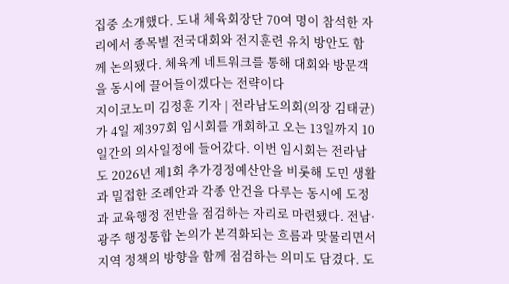집중 소개했다. 도내 체육회장단 70여 명이 참석한 자리에서 종목별 전국대회와 전지훈련 유치 방안도 함께 논의됐다. 체육계 네트워크를 통해 대회와 방문객을 동시에 끌어들이겠다는 전략이다
지이코노미 김정훈 기자 | 전라남도의회(의장 김태균)가 4일 제397회 임시회를 개회하고 오는 13일까지 10일간의 의사일정에 들어갔다. 이번 임시회는 전라남도 2026년 제1회 추가경정예산안을 비롯해 도민 생활과 밀접한 조례안과 각종 안건을 다루는 동시에 도정과 교육행정 전반을 점검하는 자리로 마련됐다. 전남·광주 행정통합 논의가 본격화되는 흐름과 맞물리면서 지역 정책의 방향을 함께 점검하는 의미도 담겼다. 도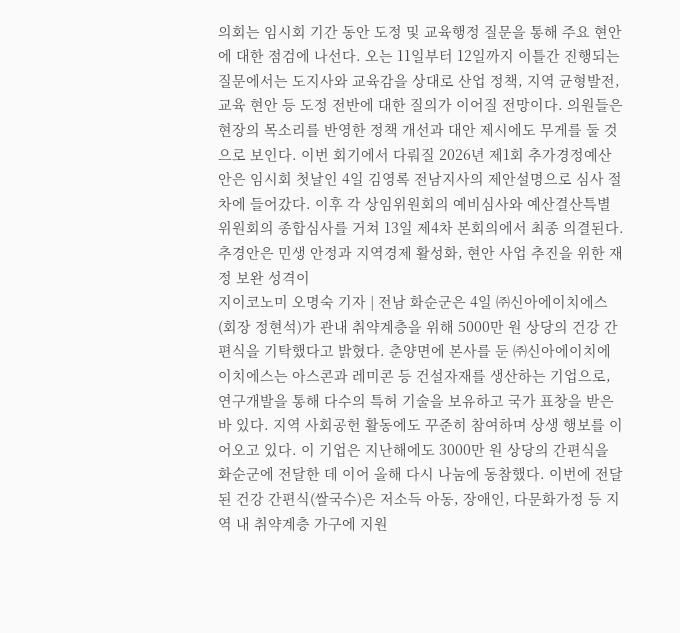의회는 임시회 기간 동안 도정 및 교육행정 질문을 통해 주요 현안에 대한 점검에 나선다. 오는 11일부터 12일까지 이틀간 진행되는 질문에서는 도지사와 교육감을 상대로 산업 정책, 지역 균형발전, 교육 현안 등 도정 전반에 대한 질의가 이어질 전망이다. 의원들은 현장의 목소리를 반영한 정책 개선과 대안 제시에도 무게를 둘 것으로 보인다. 이번 회기에서 다뤄질 2026년 제1회 추가경정예산안은 임시회 첫날인 4일 김영록 전남지사의 제안설명으로 심사 절차에 들어갔다. 이후 각 상임위원회의 예비심사와 예산결산특별위원회의 종합심사를 거쳐 13일 제4차 본회의에서 최종 의결된다. 추경안은 민생 안정과 지역경제 활성화, 현안 사업 추진을 위한 재정 보완 성격이
지이코노미 오명숙 기자 | 전남 화순군은 4일 ㈜신아에이치에스(회장 정현석)가 관내 취약계층을 위해 5000만 원 상당의 건강 간편식을 기탁했다고 밝혔다. 춘양면에 본사를 둔 ㈜신아에이치에이치에스는 아스콘과 레미콘 등 건설자재를 생산하는 기업으로, 연구개발을 통해 다수의 특허 기술을 보유하고 국가 표창을 받은 바 있다. 지역 사회공헌 활동에도 꾸준히 참여하며 상생 행보를 이어오고 있다. 이 기업은 지난해에도 3000만 원 상당의 간편식을 화순군에 전달한 데 이어 올해 다시 나눔에 동참했다. 이번에 전달된 건강 간편식(쌀국수)은 저소득 아동, 장애인, 다문화가정 등 지역 내 취약계층 가구에 지원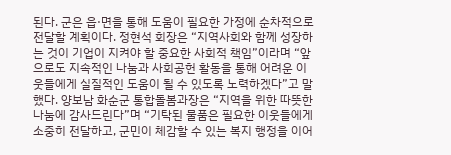된다. 군은 읍·면을 통해 도움이 필요한 가정에 순차적으로 전달할 계획이다. 정현석 회장은 “지역사회와 함께 성장하는 것이 기업이 지켜야 할 중요한 사회적 책임”이라며 “앞으로도 지속적인 나눔과 사회공헌 활동을 통해 어려운 이웃들에게 실질적인 도움이 될 수 있도록 노력하겠다”고 말했다. 양보남 화순군 통합돌봄과장은 “지역을 위한 따뜻한 나눔에 감사드린다”며 “기탁된 물품은 필요한 이웃들에게 소중히 전달하고, 군민이 체감할 수 있는 복지 행정을 이어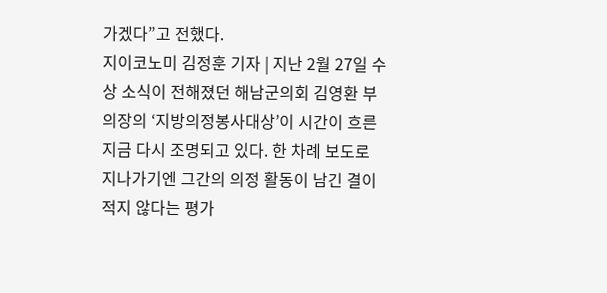가겠다”고 전했다.
지이코노미 김정훈 기자 | 지난 2월 27일 수상 소식이 전해졌던 해남군의회 김영환 부의장의 ‘지방의정봉사대상’이 시간이 흐른 지금 다시 조명되고 있다. 한 차례 보도로 지나가기엔 그간의 의정 활동이 남긴 결이 적지 않다는 평가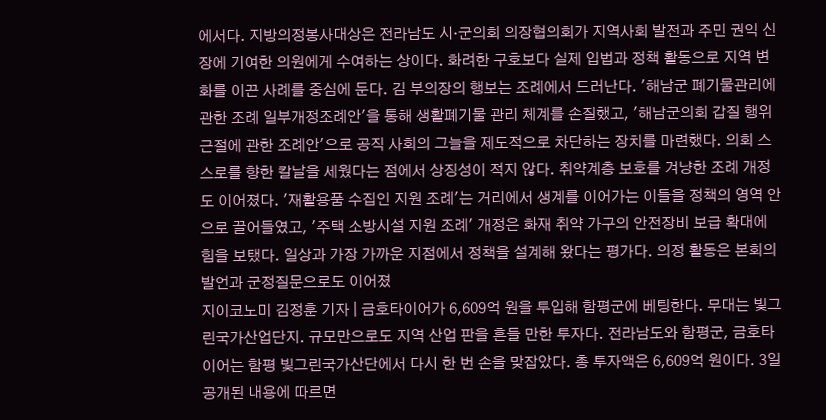에서다. 지방의정봉사대상은 전라남도 시·군의회 의장협의회가 지역사회 발전과 주민 권익 신장에 기여한 의원에게 수여하는 상이다. 화려한 구호보다 실제 입법과 정책 활동으로 지역 변화를 이끈 사례를 중심에 둔다. 김 부의장의 행보는 조례에서 드러난다. '해남군 폐기물관리에 관한 조례 일부개정조례안'을 통해 생활폐기물 관리 체계를 손질했고, '해남군의회 갑질 행위 근절에 관한 조례안'으로 공직 사회의 그늘을 제도적으로 차단하는 장치를 마련했다. 의회 스스로를 향한 칼날을 세웠다는 점에서 상징성이 적지 않다. 취약계층 보호를 겨냥한 조례 개정도 이어졌다. '재활용품 수집인 지원 조례'는 거리에서 생계를 이어가는 이들을 정책의 영역 안으로 끌어들였고, '주택 소방시설 지원 조례' 개정은 화재 취약 가구의 안전장비 보급 확대에 힘을 보탰다. 일상과 가장 가까운 지점에서 정책을 설계해 왔다는 평가다. 의정 활동은 본회의 발언과 군정질문으로도 이어졌
지이코노미 김정훈 기자 | 금호타이어가 6,609억 원을 투입해 함평군에 베팅한다. 무대는 빛그린국가산업단지. 규모만으로도 지역 산업 판을 흔들 만한 투자다. 전라남도와 함평군, 금호타이어는 함평 빛그린국가산단에서 다시 한 번 손을 맞잡았다. 총 투자액은 6,609억 원이다. 3일 공개된 내용에 따르면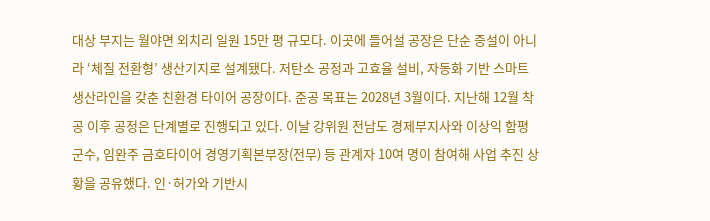대상 부지는 월야면 외치리 일원 15만 평 규모다. 이곳에 들어설 공장은 단순 증설이 아니라 ‘체질 전환형’ 생산기지로 설계됐다. 저탄소 공정과 고효율 설비, 자동화 기반 스마트 생산라인을 갖춘 친환경 타이어 공장이다. 준공 목표는 2028년 3월이다. 지난해 12월 착공 이후 공정은 단계별로 진행되고 있다. 이날 강위원 전남도 경제부지사와 이상익 함평군수, 임완주 금호타이어 경영기획본부장(전무) 등 관계자 10여 명이 참여해 사업 추진 상황을 공유했다. 인·허가와 기반시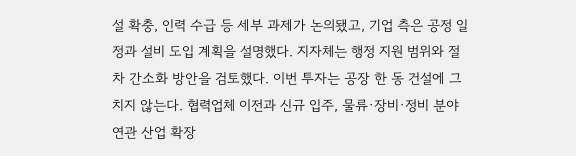설 확충, 인력 수급 등 세부 과제가 논의됐고, 기업 측은 공정 일정과 설비 도입 계획을 설명했다. 지자체는 행정 지원 범위와 절차 간소화 방안을 검토했다. 이번 투자는 공장 한 동 건설에 그치지 않는다. 협력업체 이전과 신규 입주, 물류·장비·정비 분야 연관 산업 확장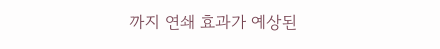까지 연쇄 효과가 예상된